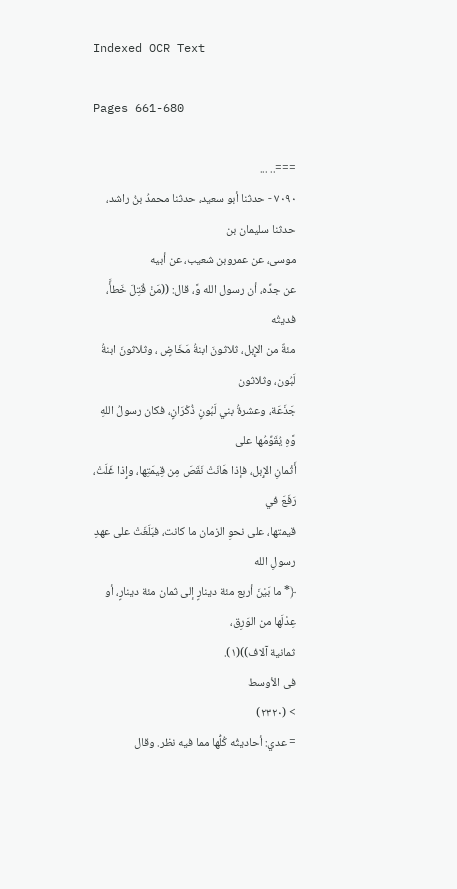Indexed OCR Text

Pages 661-680

===.. ...
٧٠٩٠ - حدثنا أبو سعيد، حدثنا محمدُ بنُ راشد، حدثنا سليمان بن
موسى، عن عمروبن شعيب، عن أبيه
عن جدِّه، أن رسول الله وَّ، قال: ((مَنْ قُتِلَ خَطأَّ، فديتُه
مئةٌ من الإِبل، ثلاثونَ ابنةُ مَخَاضٍ ، وثلاثونَ ابنةُ لَبُون، وثلاثون
جَذَعَة، وعشرةُ بني لَبُونٍ ذُكْرَانٍ، فكان رسولُ اللهِ وَّهِ يُقَوِّمُها على
أَثْمانِ الإِبل، فإذا هَانَتْ نَقَصَ مِن قِيمَتِها، وإِذا غَلَتْ، رَفَعَ في
قيمتها، على نحوِ الزمان ما كانت، فبَلَغَتْ على عهدِ رسولِ الله
﴿* ما بَيْنَ أربع مئة دينارٍ إلى ثمان مئة دينارٍ، أو عِدْلَها من الوَرِق،
ثمانية آلاف))(١).
فى الأوسط
> (٢٣٢٠)
= عدي: أحاديثُه كُلُّها مما فيه نظر. وقال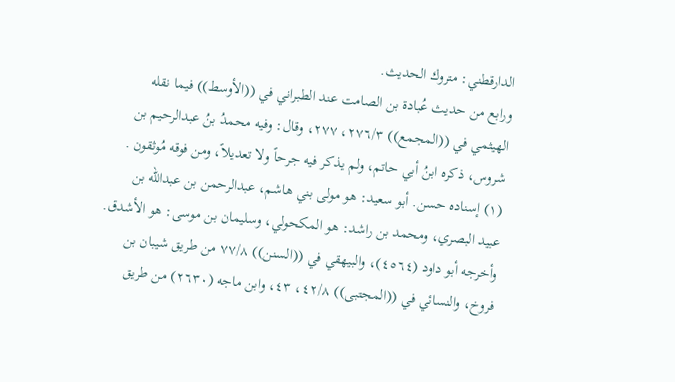الدارقطني: متروك الحديث.
ورابع من حديث عُبادة بن الصامت عند الطبراني في ((الأوسط)) فيما نقله
الهيثمي في ((المجمع)) ٢٧٦/٣، ٢٧٧، وقال: وفيه محمدُ بنُ عبدالرحيم بن
شروس، ذكره ابنُ أبي حاتم، ولم يذكر فيه جرحاً ولا تعديلاً، ومن فوقه مُوثقون .
(١) إسناده حسن. أبو سعيد: هو مولى بني هاشم، عبدالرحمن بن عبدالله بن
عبيد البصري، ومحمد بن راشد: هو المكحولي، وسليمان بن موسى: هو الأشدق.
وأخرجه أبو داود (٤٥٦٤)، والبيهقي في ((السنن)) ٧٧/٨ من طريق شيبان بن
فروخ، والنسائي في ((المجتبى)) ٤٢/٨، ٤٣، وابن ماجه (٢٦٣٠) من طريق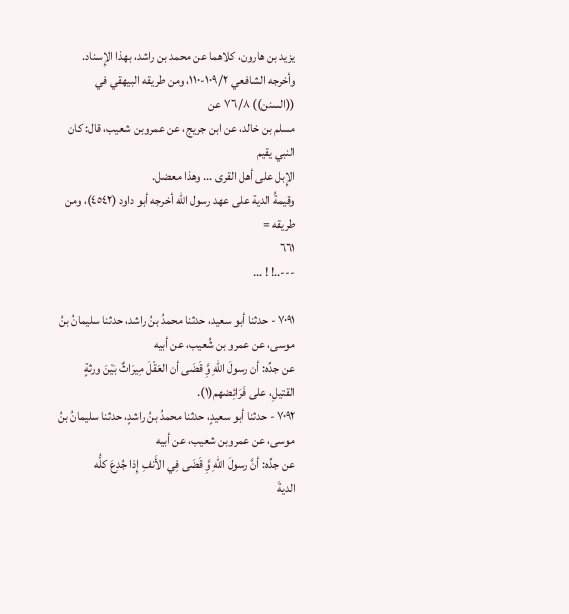يزيد بن هارون، كلاهما عن محمد بن راشد، بهذا الإِسناد.
وأخرجه الشافعي ١٠٩/٢-١١٠، ومن طريقه البيهقي في ((السنن)) ٧٦/٨ عن
مسلم بن خالد، عن ابن جريج، عن عمروبن شعيب، قال: كان النبي يقيم
الإِبل على أهل القرى ... وهذا معضل.
وقيمةُ الدية على عهد رسول الله أخرجه أبو داود (٤٥٤٢)، ومن طريقه =
٦٦١
---..! ! ...

٧٠٩١ - حدثنا أبو سعيد، حدثنا محمدُ بنُ راشد، حدثنا سليمانُ بنُ
موسى، عن عمرو بن شُعيب، عن أبيه
عن جدِّه: أن رسولَ اللهِ وَِّ قَضَى أن العَقْلَ مِيرَاثٌ بَيْنَ ورثةٍ
القتيلِ، على فَرَائِضهم(١).
٧٠٩٢ - حدثنا أبو سعيدٍ، حدثنا محمدُ بنُ راشدٍ، حدثنا سليمانُ بنُ
موسى، عن عمروبن شعيب، عن أبيه
عن جدِّه: أنَّ رسولَ اللهِ وَِّ قَضَى فِي الأَنفِ إِذا جُدِعَ كلُّه
الديةَ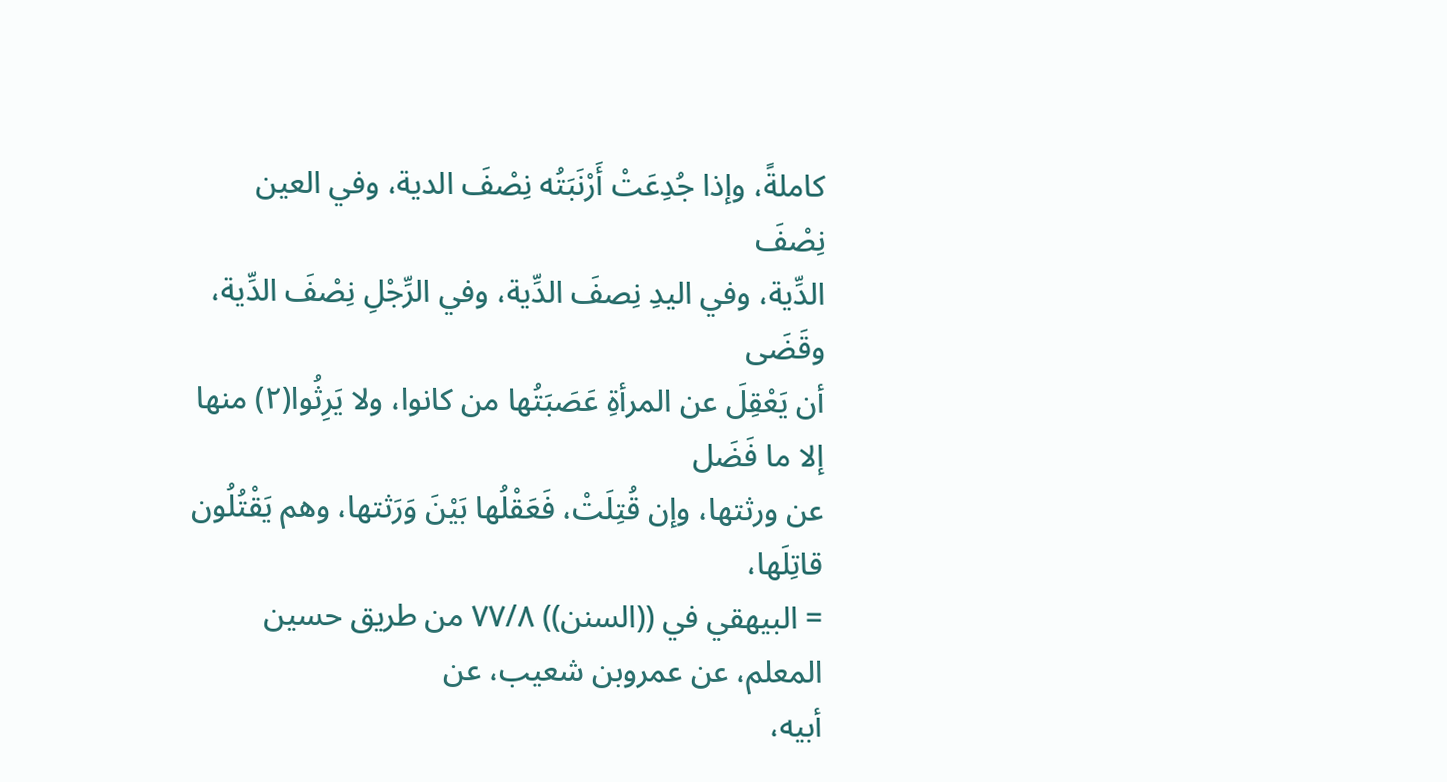كاملةً، وإذا جُدِعَتْ أَرْنَبَتُه نِصْفَ الدية، وفي العين نِصْفَ
الدِّية، وفي اليدِ نِصفَ الدِّية، وفي الرِّجْلِ نِصْفَ الدِّية، وقَضَى
أن يَعْقِلَ عن المرأةِ عَصَبَتُها من كانوا، ولا يَرِثُوا(٢) منها إلا ما فَضَل
عن ورثتها، وإن قُتِلَتْ، فَعَقْلُها بَيْنَ وَرَثتها، وهم يَقْتُلُون قاتِلَها،
= البيهقي في ((السنن)) ٧٧/٨ من طريق حسين المعلم، عن عمروبن شعيب، عن
أبيه،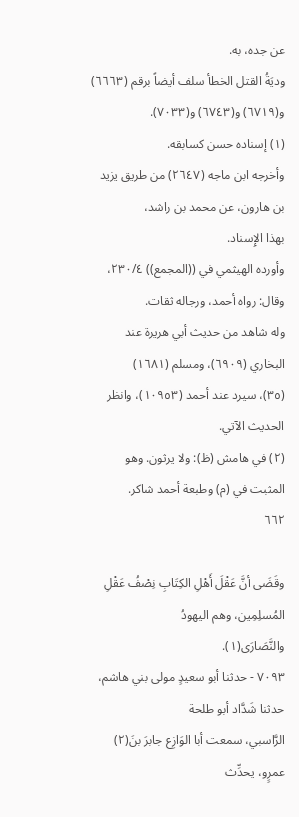عن جده، به.
وديَةُ القتل الخطأ سلف أيضاً برقم (٦٦٦٣) و(٦٧١٩) و(٦٧٤٣) و(٧٠٣٣).
(١) إسناده حسن كسابقه.
وأخرجه ابن ماجه (٢٦٤٧) من طريق يزيد بن هارون، عن محمد بن راشد،
بهذا الإِسناد.
وأورده الهيثمي في ((المجمع)) ٢٣٠/٤، وقال: رواه أحمد، ورجاله ثقات.
وله شاهد من حديث أبي هريرة عند البخاري (٦٩٠٩)، ومسلم (١٦٨١)
(٣٥)، سيرد عند أحمد (١٠٩٥٣)، وانظر الحديث الآتي.
(٢) في هامش (ظ): ولا يرثون. وهو المثبت في (م) وطبعة أحمد شاكر.
٦٦٢

وقَضَى أنَّ عَقْلَ أَهْلِ الكِتَابِ نِصْفُ عَقْلِ المُسلِمِين، وهم اليهودُ
والنَّصَارَى(١).
٧٠٩٣ - حدثنا أبو سعيدٍ مولى بني هاشم، حدثنا شَدَّاد أبو طلحة
الرَّاسبي، سمعت أبا الوَازِع جابرَ بنَ(٢) عمرٍو، يحدِّث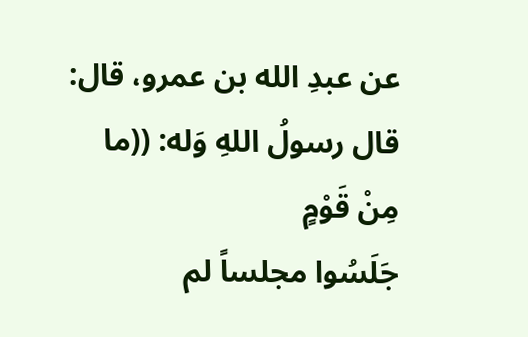عن عبدِ الله بن عمرو، قال: قال رسولُ اللهِ وَله: ((ما مِنْ قَوْمٍ
جَلَسُوا مجلساً لم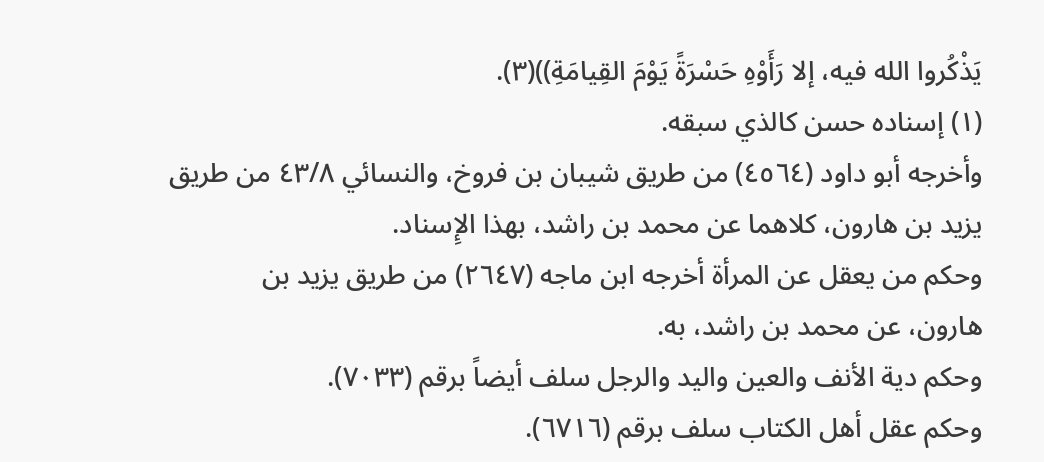يَذْكُروا الله فيه، إلا رَأَوْهِ حَسْرَةً يَوْمَ القِيامَةِ))(٣).
(١) إسناده حسن كالذي سبقه.
وأخرجه أبو داود (٤٥٦٤) من طريق شيبان بن فروخ، والنسائي ٤٣/٨ من طريق
يزيد بن هارون، كلاهما عن محمد بن راشد، بهذا الإِسناد.
وحكم من يعقل عن المرأة أخرجه ابن ماجه (٢٦٤٧) من طريق يزيد بن
هارون، عن محمد بن راشد، به.
وحكم دية الأنف والعين واليد والرجل سلف أيضاً برقم (٧٠٣٣).
وحكم عقل أهل الكتاب سلف برقم (٦٧١٦).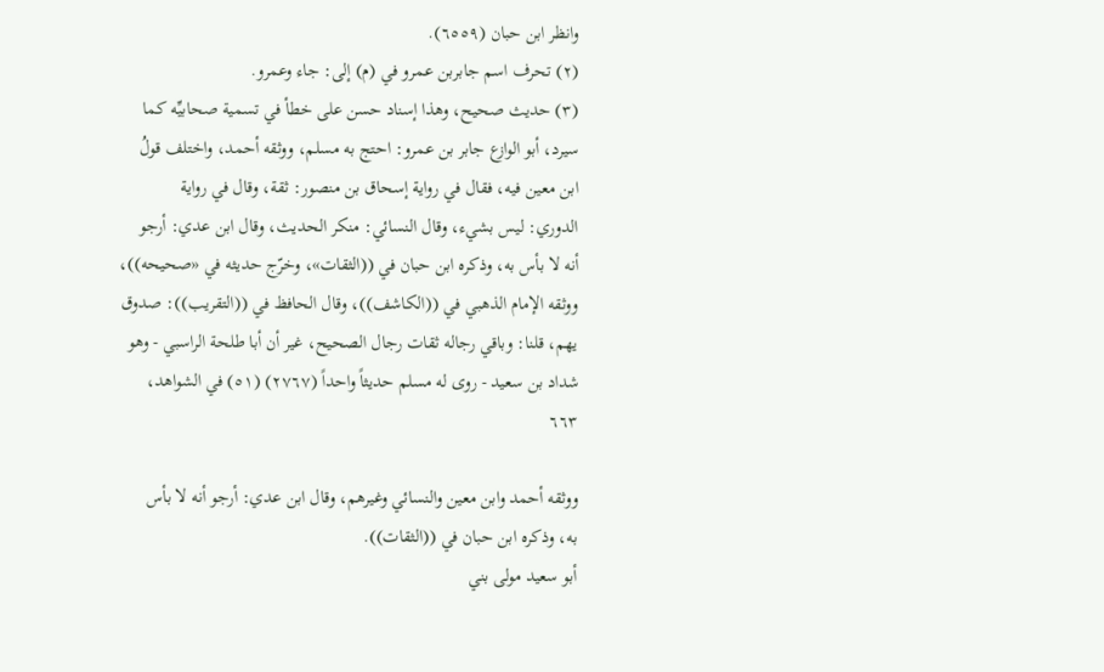وانظر ابن حبان (٦٥٥٩).
(٢) تحرف اسم جابربن عمرو في (م) إلى: جاء وعمرو.
(٣) حديث صحيح، وهذا إسناد حسن على خطأ في تسمية صحابيِّه كما
سيرد، أبو الوازع جابر بن عمرو: احتج به مسلم، ووثقه أحمد، واختلف قولُ
ابن معين فيه، فقال في رواية إسحاق بن منصور: ثقة، وقال في رواية
الدوري: ليس بشيء، وقال النسائي: منكر الحديث، وقال ابن عدي: أرجو
أنه لا بأس به، وذكره ابن حبان في ((الثقات»، وخرّج حدیثه في «صحيحه))،
ووثقه الإمام الذهبي في ((الكاشف))، وقال الحافظ في ((التقريب)): صدوق
يهم، قلنا: وباقي رجاله ثقات رجال الصحيح، غير أن أبا طلحة الراسبي - وهو
شداد بن سعيد - روى له مسلم حديثاً واحداً (٢٧٦٧) (٥١) في الشواهد،
٦٦٣

ووثقه أحمد وابن معين والنسائي وغيرهم، وقال ابن عدي: أرجو أنه لا بأس
به، وذكره ابن حبان في ((الثقات)).
أبو سعيد مولى بني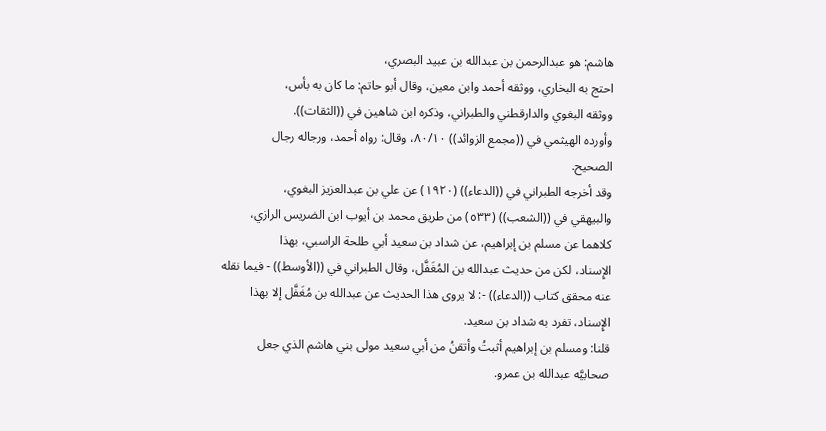هاشم: هو عبدالرحمن بن عبدالله بن عبيد البصري،
احتج به البخاري، ووثقه أحمد وابن معين، وقال أبو حاتم: ما كان به بأس،
ووثقه البغوي والدارقطني والطبراني، وذكره ابن شاهين في ((الثقات)).
وأورده الهيثمي في ((مجمع الزوائد)) ٨٠/١٠، وقال: رواه أحمد، ورجاله رجال
الصحيح.
وقد أخرجه الطبراني في ((الدعاء)) (١٩٢٠) عن علي بن عبدالعزيز البغوي،
والبيهقي في ((الشعب)) (٥٣٣) من طريق محمد بن أيوب ابن الضريس الرازي،
كلاهما عن مسلم بن إبراهيم، عن شداد بن سعيد أبي طلحة الراسبي، بهذا
الإِسناد، لكن من حديث عبدالله بن المُغَفَّل، وقال الطبراني في ((الأوسط)) - فيما نقله
عنه محقق كتاب ((الدعاء)) -: لا يروى هذا الحديث عن عبدالله بن مُغَفَّل إلا بهذا
الإِسناد، تفرد به شداد بن سعيد.
قلنا: ومسلم بن إبراهيم أثبتُ وأتقنُ من أبي سعيد مولى بني هاشم الذي جعل
صحابيَّه عبدالله بن عمرو.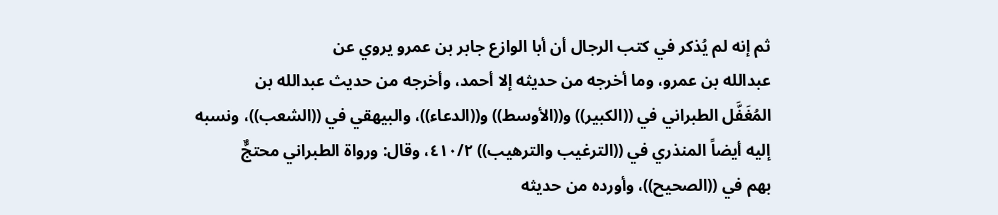ثم إنه لم يُذكر في كتب الرجال أن أبا الوازع جابر بن عمرو يروي عن
عبدالله بن عمرو، وما أخرجه من حديثه إلا أحمد، وأخرجه من حديث عبدالله بن
المُغَفَّل الطبراني في ((الكبير)) و((الأوسط)) و((الدعاء))، والبيهقي في ((الشعب))، ونسبه
إليه أيضاً المنذري في ((الترغيب والترهيب)) ٤١٠/٢، وقال: ورواة الطبراني محتجٌّ
بهم في ((الصحيح))، وأورده من حديثه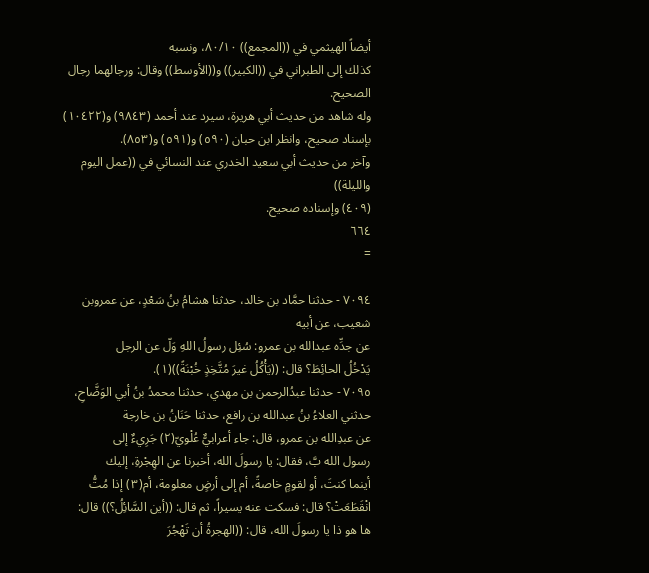أيضاً الهيثمي في ((المجمع)) ٨٠/١٠، ونسبه
كذلك إلى الطبراني في ((الكبير)) و((الأوسط)) وقال: ورجالهما رجال الصحيح.
وله شاهد من حديث أبي هريرة، سيرد عند أحمد (٩٨٤٣) و(١٠٤٢٢)
بإسناد صحيح، وانظر ابن حبان (٥٩٠) و(٥٩١) و(٨٥٣).
وآخر من حديث أبي سعيد الخدري عند النسائي في ((عمل اليوم والليلة))
(٤٠٩) وإسناده صحيح.
٦٦٤
=

٧٠٩٤ - حدثنا حمَّاد بن خالد، حدثنا هشامُ بنُ سَعْدٍ، عن عمروبن
شعيب، عن أبيه
عن جدِّه عبدالله بن عمرو: سُئِل رسولُ اللهِ وَلّ عن الرجل
يَدْخُلُ الحائِطَ؟ قال: ((يَأْكُلُ غيرَ مُتَّخِذٍ خُبْنَةً))(١).
٧٠٩٥ - حدثنا عبدُالرحمن بن مهدي، حدثنا محمدُ بنُ أبي الوَضَّاحِ،
حدثني العلاءُ بنُ عبدالله بن رافع، حدثنا حَنَانُ بن خارجة
عن عبدِالله بن عمرو، قال: جاء أعرابيٌّ عُلْويّ(٢) جَرِيءٌ إلى
رسول الله بَّ، فقال: يا رسولَ الله، أخبرنا عن الهِجْرةِ، إليك
أينما كنتَ، أو لقومٍ خاصةً، أم إلى أرضٍ معلومة، أم(٣) إذا مُتُّ
انْقَطَعَتْ؟ قال: فسكت عنه يسيراً، ثم قال: ((أين السَّائِلُ؟)) قال:
ها هو ذا يا رسولَ الله، قال: ((الهجرةُ أن تَهْجُرَ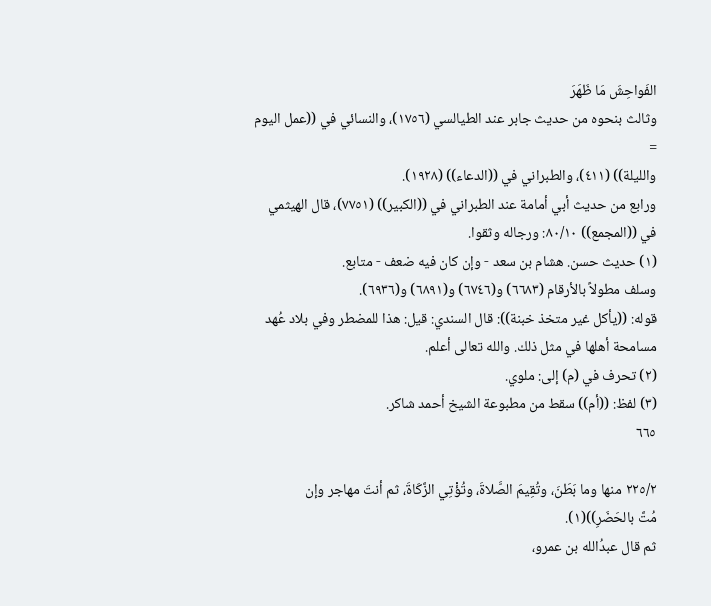الفَواحِشَ مَا ظَهَرَ
وثالث بنحوه من حديث جابر عند الطيالسي (١٧٥٦)، والنسائي في ((عمل اليوم
=
والليلة)) (٤١١)، والطبراني في ((الدعاء)) (١٩٢٨).
ورابع من حديث أبي أمامة عند الطبراني في ((الكبير)) (٧٧٥١)، قال الهيثمي
في ((المجمع)) ٨٠/١٠: ورجاله وثقوا.
(١) حديث حسن. هشام بن سعد - وإن كان فيه ضعف - متابع.
وسلف مطولاً بالأرقام (٦٦٨٣) و(٦٧٤٦) و(٦٨٩١) و(٦٩٣٦).
قوله: ((يأكل غير متخذ خبنة)): قال السندي: قيل: هذا للمضطر وفي بلاد عُهد
مسامحة أهلها في مثل ذلك. والله تعالى أعلم.
(٢) تحرف في (م) إلى: ملوي.
(٣) لفظ: ((أم)) سقط من مطبوعة الشيخ أحمد شاكر.
٦٦٥

٢٢٥/٢ منها وما بَطَنَ، وتُقِيمَ الصَّلاةَ، وتُؤْتِي الزَّكَاةَ، ثم أنتَ مهاجر وإن
مُتَّ بالحَضَرِ))(١).
ثم قال عبدُالله بن عمرو،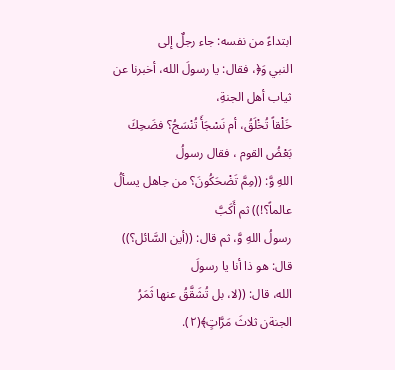ابتداءً من نفسه: جاء رجلٌ إلى
النبي وَ﴿، فقال: يا رسولَ الله، أخبرنا عن ثياب أهل الجنةِ،
خَلْقاً تُخْلَقُ، أم نَسْجَأَ تُنْسَجُ؟ فضَحِكَ بَعْضُ القوم ، فقال رسولُ
اللهِ وَّ: ((مِمَّ تَضْحَكُونَ؟ من جاهل يسألُ عالماً؟!)) ثم أَكَبَّ
رسولُ اللهِ وَّ، ثم قال: ((أين السَّائل؟)) قال: هو ذا أنا يا رسولَ
الله، قال: ((لا، بل تُشَقَّقُ عنها ثَمَرُ الجنةن ثلاثَ مَرَّاتٍ﴾(٢).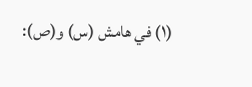(١) في هامش (س) و(ص):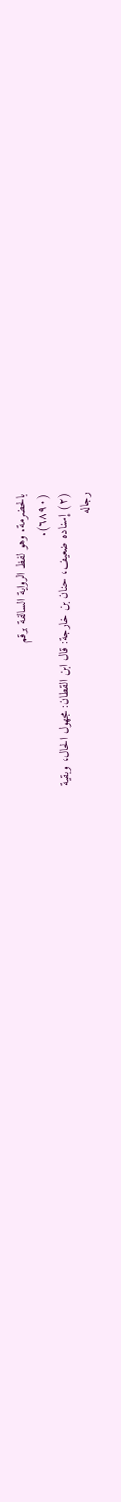بالحضرمة. وهو لفظ الرواية السالفة برقم
(٦٨٩٠).
(٢) إسناده ضعيف، حنان بن خارجة: قال ابن القطان: مجهول الحال، وبقية
رجاله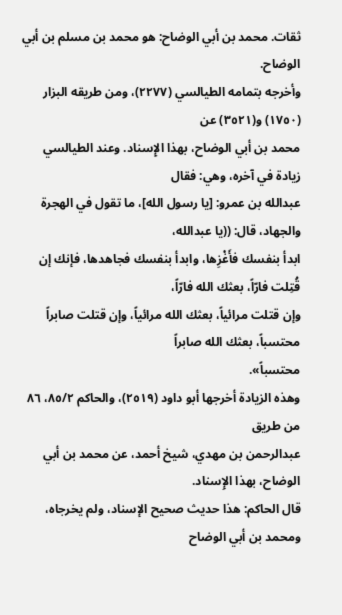ثقات. محمد بن أبي الوضاح: هو محمد بن مسلم بن أبي الوضاح.
وأخرجه بتمامه الطيالسي (٢٢٧٧)، ومن طريقه البزار (١٧٥٠) و(٣٥٢١) عن
محمد بن أبي الوضاح، بهذا الإِسناد. وعند الطيالسي زيادة في آخره، وهي: فقال
عبدالله بن عمرو: [يا رسول الله]، ما تقول في الهجرة والجهاد، قال: ((يا عبدالله،
ابدأ بنفسك فأَغْزِها، وابدأ بنفسك فجاهدها، فإنك إن قُتِلت فارّاً، بعثك الله فارّاً،
وإن قتلت مرائياً، بعثك الله مرائياً، وإن قتلت صابراً محتسباً، بعثك الله صابراً
محتسباً».
وهذه الزيادة أخرجها أبو داود (٢٥١٩)، والحاكم ٨٥/٢، ٨٦ من طريق
عبدالرحمن بن مهدي، شيخ أحمد، عن محمد بن أبي الوضاح، بهذا الإِسناد.
قال الحاكم: هذا حديث صحيح الإسناد، ولم يخرجاه، ومحمد بن أبي الوضاح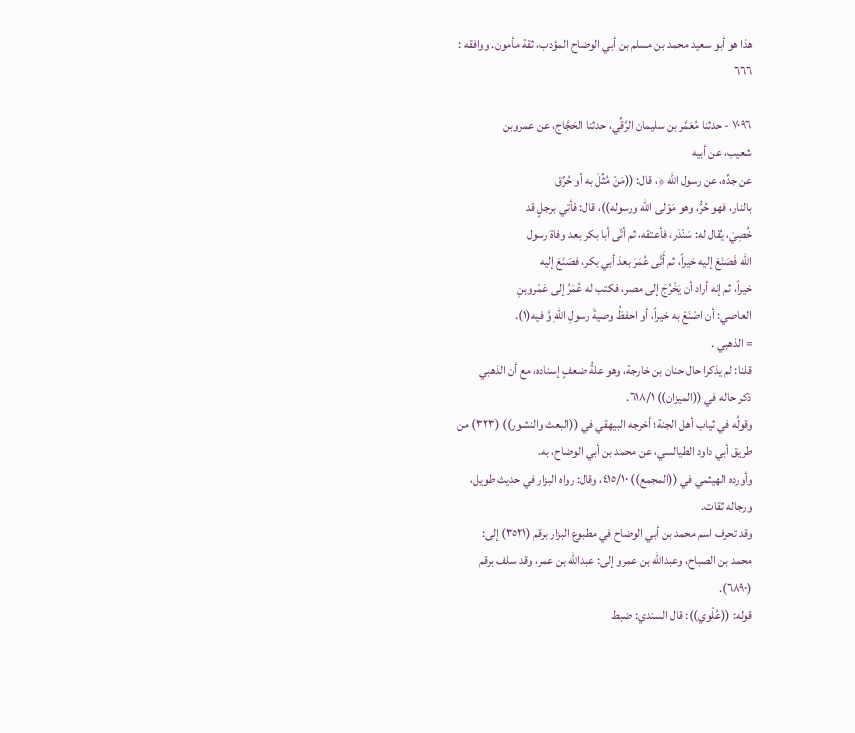هذا هو أبو سعيد محمد بن مسلم بن أبي الوضاح المؤدب، ثقة مأمون. ووافقه :
٦٦٦

٧٠٩٦ - حدثنا مُعَمَّر بن سليمان الرَّقِّي، حدثنا الحَجَّاج، عن عمروبن
شعيب، عن أبيه
عن جدِّه، عن رسول الله ﴿، قال: ((مَنْ مُثِّلَ به أو حُرِّق
بالنار، فهو حُرُّ، وهو مَوْلى الله ورسوله))، قال: فأتي برجلٍ قد
خُصِيَ، يُقال له: سَنْدَر، فأعتقه، ثم أتّى أبا بكر بعد وفاة رسول
اللّه فَصَنَعَ إليه خيراً، ثم أَتَّى عُمَرَ بعدَ أبي بكر، فصَنَعَ إليه
خيراً، ثم إنه أراد أن يَخْرُجَ إلى مصر، فكتب له عُمَرُ إلى عَمْروبنِ
العاصي: أن اصْنَعْ به خيراً، أو احفظُ وصيةَ رسولِ اللهِ وَّ فيه(١).
= الذهبي .
قلنا: لم يذكرا حال حنان بن خارجة، وهو علةُ ضعفٍ إسناده، مع أن الذهبي
ذكر حاله في ((الميزان)) ٦١٨/١.
وقولُه في ثياب أهل الجنة؛ أخرجه البيهقي في ((البعث والنشور)) (٣٢٣) من
طريق أبي داود الطيالسي، عن محمد بن أبي الوضاح، به.
وأورده الهيثمي في ((المجمع)) ٤١٥/١٠، وقال: رواه البزار في حديث طويل،
ورجاله ثقات.
وقد تحرف اسم محمد بن أبي الوضاح في مطبوع البزار برقم (٣٥٢١) إلى:
محمد بن الصباح، وعبدالله بن عمرو إلى: عبدالله بن عمر، وقد سلف برقم
(٦٨٩٠).
قوله: ((عُلْوي)): قال السندي: ضبط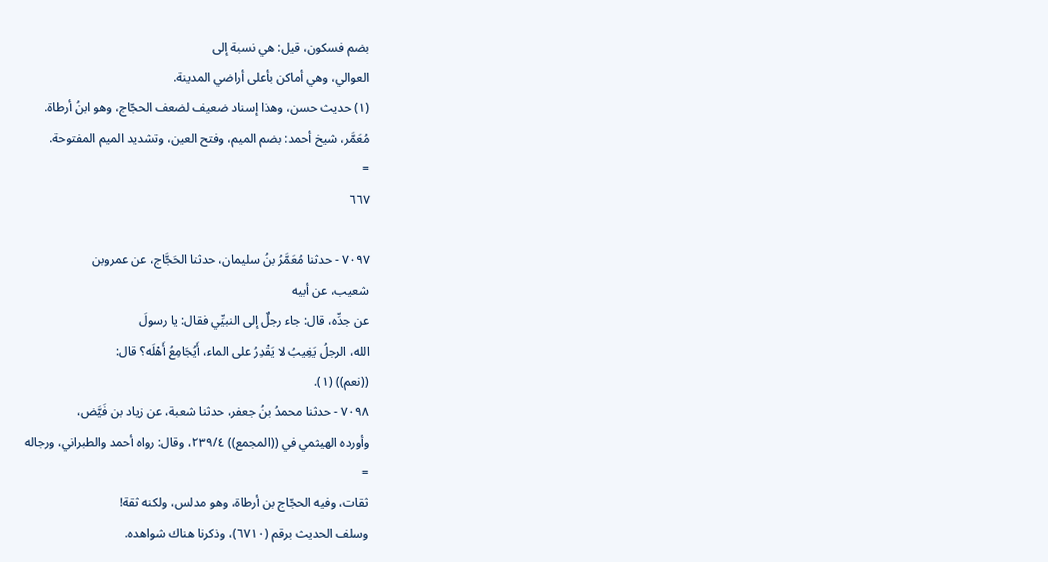بضم فسكون، قيل: هي نسبة إلى
العوالي، وهي أماكن بأعلى أراضي المدينة.
(١) حديث حسن، وهذا إسناد ضعيف لضعف الحجّاج، وهو ابنُ أرطاة.
مُعَمَّر، شيخ أحمد: بضم الميم، وفتح العين، وتشديد الميم المفتوحة.
=
٦٦٧

٧٠٩٧ - حدثنا مُعَمَّرُ بنُ سليمان، حدثنا الحَجَّاج، عن عمروبن
شعيب، عن أبيه
عن جدِّه، قال: جاء رجلٌ إلى النبيِّي فقال: يا رسولَ
الله، الرجلُ يَغِيبُ لا يَقْدِرُ على الماء، أَيُجَامِعُ أَهْلَه؟ قال:
((نعم)) (١).
٧٠٩٨ - حدثنا محمدُ بنُ جعفر، حدثنا شعبة، عن زياد بن فَيَّض،
وأورده الهيثمي في ((المجمع)) ٢٣٩/٤، وقال: رواه أحمد والطبراني، ورجاله
=
ثقات، وفيه الحجّاج بن أرطاة، وهو مدلس، ولكنه ثقة!
وسلف الحديث برقم (٦٧١٠)، وذكرنا هناك شواهده.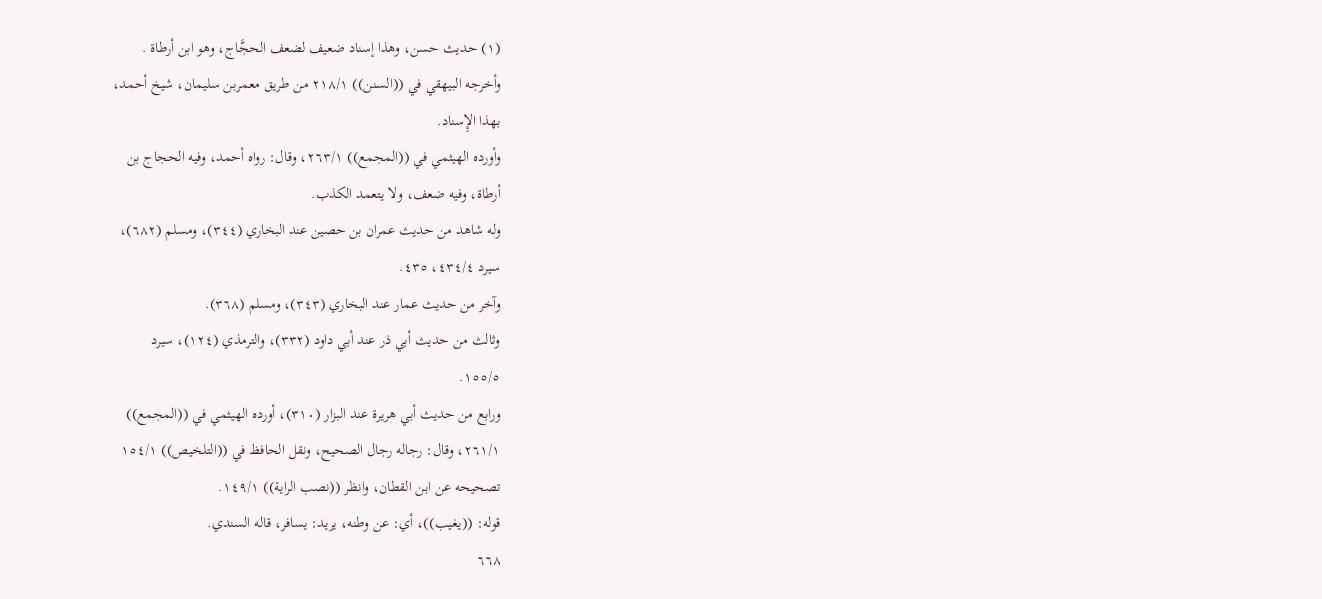(١) حديث حسن، وهذا إسناد ضعيف لضعف الحجَّاج، وهو ابن أرطاة .
وأخرجه البيهقي في ((السنن)) ٢١٨/١ من طريق معمربن سليمان، شيخ أحمد،
بهذا الإِسناد.
وأورده الهيثمي في ((المجمع)) ٢٦٣/١، وقال: رواه أحمد، وفيه الحجاج بن
أرطاة، وفيه ضعف، ولا يتعمد الكذب.
وله شاهد من حديث عمران بن حصين عند البخاري (٣٤٤)، ومسلم (٦٨٢)،
سیرد ٤٣٤/٤، ٤٣٥.
وآخر من حديث عمار عند البخاري (٣٤٣)، ومسلم (٣٦٨).
وثالث من حديث أبي ذر عند أبي داود (٣٣٢)، والترمذي (١٢٤)، سيرد
١٥٥/٥.
ورابع من حديث أبي هريرة عند البزار (٣١٠)، أورده الهيثمي في ((المجمع))
٢٦١/١، وقال: رجاله رجال الصحيح، ونقل الحافظ في ((التلخيص)) ١٥٤/١
تصحيحه عن ابن القطان، وانظر ((نصب الراية)) ١٤٩/١.
قوله: ((يغيب))، أي: عن وطنه، يريد: يسافر، قاله السندي.
٦٦٨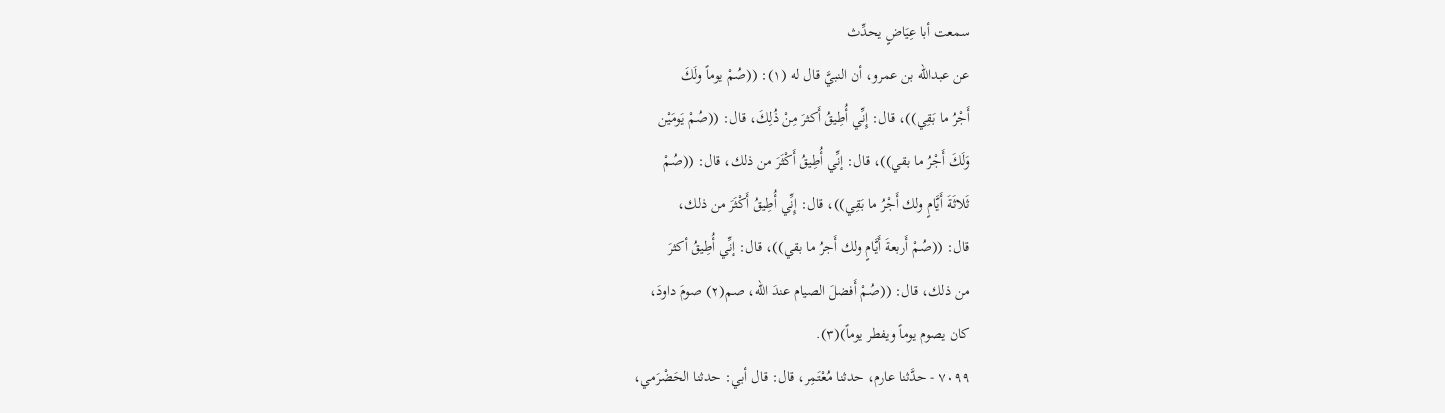سمعت أبا عِیَاضٍ يحدِّث
عن عبدالله بن عمرو، أن النبيَّ قال له (١): ((صُمْ يوماً ولَكَ
أَجْرُ ما بَقِي))، قال: إِنِّي أُطِيقُ أَكثرَ مِنْ ذُلِكَ، قال: ((صُمْ يَومَيْن
وَلَكَ أَجْرُ ما بقي))، قال: إنِّي أُطِيقُ أَكْثَرَ من ذلك، قال: ((صُمْ
ثَلاثَةَ أَيَّامٍ ولك أَجْرُ ما بَقِي))، قال: إِنِّي أُطِيقُ أَكْثَرَ من ذلك،
قال: ((صُمْ أَربعةَ أَيَّامٍ ولك أَجرُ ما بقي))، قال: إنِّي أُطِيقُ أكثرَ
من ذلك، قال: ((صُمْ أَفضلَ الصيام عندَ الله، صم(٢) صومَ داودَ،
كان يصوم يوماً ويفطر يوماً)(٣).
٧٠٩٩ - حدَّثنا عارم، حدثنا مُعْتَمِر، قال: قال أبي: حدثنا الحَضْرَمي،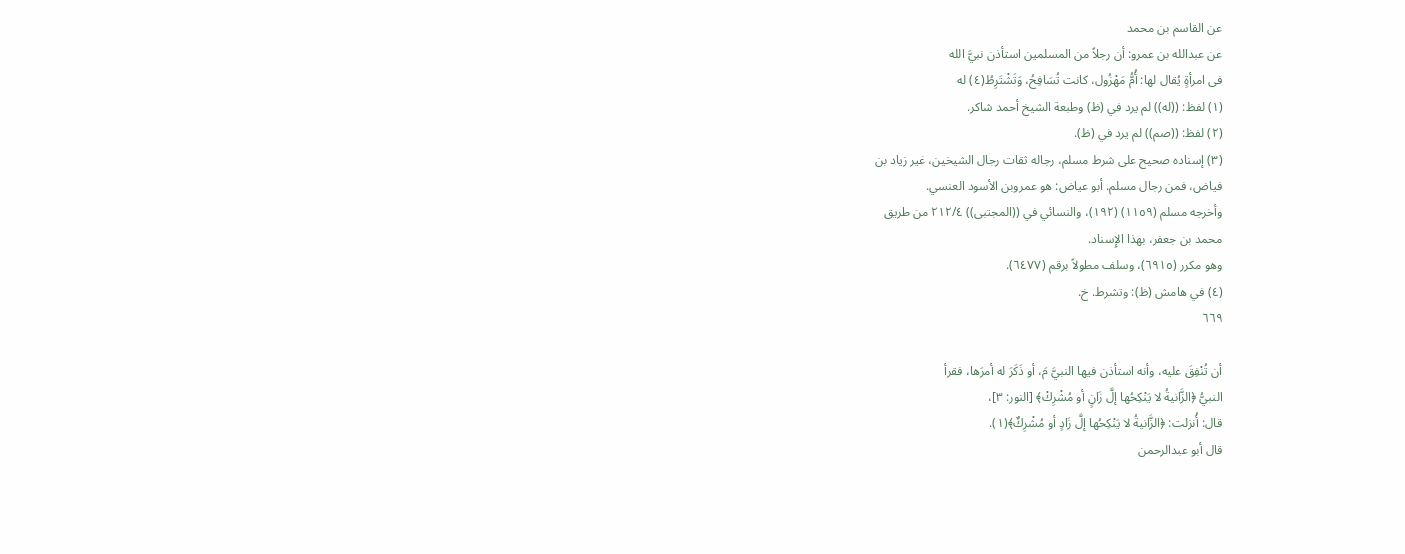عن القاسم بن محمد
عن عبدالله بن عمرو: أن رجلاً من المسلمين استأذن نبيَّ الله
فى امرأةٍ يُقال لها: أُمُّ مَهْزُول، كانت تُسَافِحُ، وَتَشْتَرِطُ(٤) له
(١) لفظ: ((له)) لم يرد في (ظ) وطبعة الشيخ أحمد شاكر.
(٢) لفظ: ((صم)) لم يرد في (ظ).
(٣) إسناده صحيح على شرط مسلم، رجاله ثقات رجال الشيخين، غير زياد بن
فياض، فمن رجال مسلم. أبو عياض: هو عمروبن الأسود العنسي.
وأخرجه مسلم (١١٥٩) (١٩٢)، والنسائي في ((المجتبى)) ٢١٢/٤ من طريق
محمد بن جعفر، بهذا الإِسناد.
وهو مكرر (٦٩١٥)، وسلف مطولاً برقم (٦٤٧٧).
(٤) في هامش (ظ): وتشرط. خ.
٦٦٩

أن تُنْفِقَ عليه، وأنه استأذن فيها النبيَّ مَ، أو ذَكَرَ له أمرَها، فقرأ
النبيُّ ﴿الزَّانيةُ لا يَنْكِحُها إلَّ زَانٍ أو مُشْرِكْ﴾ [النور: ٣]،
قال: أُنزلت: ﴿الزَّانيةُ لا يَنْكِحُها إلَّ زَادٍ أو مُشْرِكٌ﴾(١).
قال أبو عبدالرحمن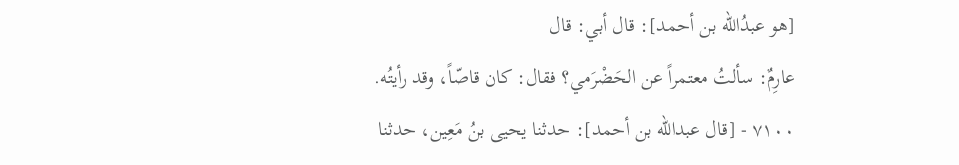[هو عبدُالله بن أحمد]: قال أبي: قال
عارِمٌ: سألتُ معتمراً عن الحَضْرَمي؟ فقال: كان قاصّاً، وقد رأيتُه.
٧١٠٠ - [قال عبدالله بن أحمد]: حدثنا يحيى بنُ مَعِین، حدثنا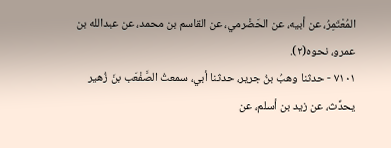المُعْتَمِرُ، عن أبيه، عن الحَضْرمي، عن القاسم بن محمد، عن عبدالله بن
عمرو، نحوه(٢).
٧١٠١ - حدثنا وهبُ بنُ جرير، حدثنا أبي، سمعتُ الصَّفْعَب بنَ زُهير
يحدِّث، عن زيد بن أسلم، عن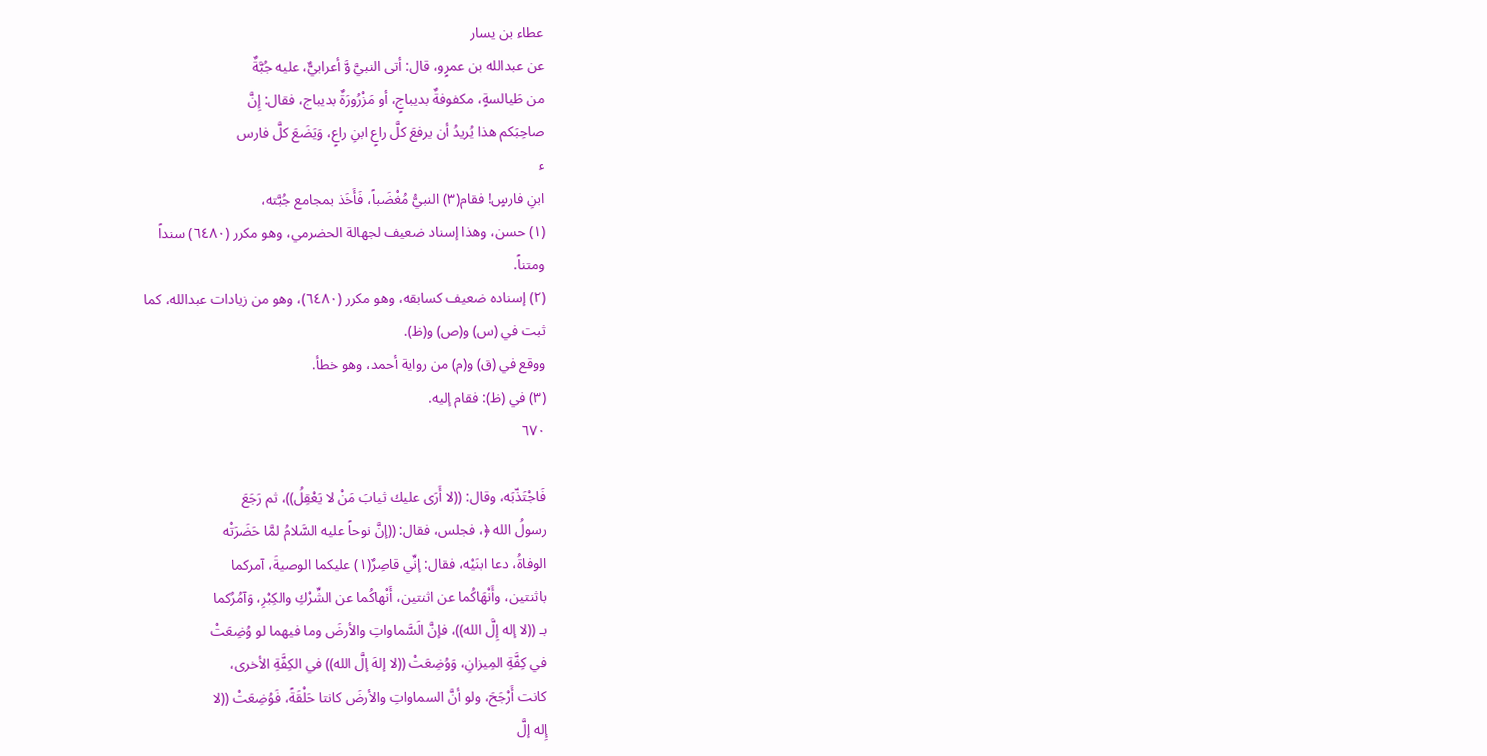عطاء بن يسار
عن عبدالله بن عمرٍو، قال: أتى النبيَّ وَّ أعرابيٌّ، عليه جُبَّةٌ
من طَيالسةٍ، مكفوفةٌ بديباجٍ، أو مَزْرُورَةٌ بديباج، فقال: إِنَّ
صاحِبَكم هذا يُريدُ أن يرفعَ كلَّ راعٍ ابنِ راعٍ، وَيَضَعَ كلَّ فارس
ء
ابنِ فارسٍ! فقام(٣) النبيُّ مُغْضَباً، فَأَخَذ بمجامع جُبَّته،
(١) حسن، وهذا إسناد ضعيف لجهالة الحضرمي، وهو مكرر (٦٤٨٠) سنداً
ومتناً.
(٢) إسناده ضعيف كسابقه، وهو مكرر (٦٤٨٠)، وهو من زيادات عبدالله، كما
ثبت في (س) و(ص) و(ظ).
ووقع في (ق) و(م) من رواية أحمد، وهو خطأ.
(٣) في (ظ): فقام إليه.
٦٧٠

فَاجْتَذّبَه، وقال: ((لا أَرَى عليك ثيابَ مَنْ لا يَعْقِلُ))، ثم رَجَعَ
رسولُ الله ﴿، فجلس، فقال: ((إنَّ نوحاً عليه السَّلامُ لمَّا حَضَرَتْه
الوفاةُ، دعا ابنَيْه، فقال: إنِّي قاصِرٌ(١) عليكما الوصيةَ، آمركما
باثنتين، وأَنْهَاكُما عن اثنتين، أَنْهاكُما عن الشِّرْكِ والكِبْرِ، وَآمُرُكما
بـ ((لا إله إِلَّ الله))، فإنَّ الَسَّماواتِ والأرضَ وما فيهما لو وُضِعَتْ
في كِفَّةِ المِيزانِ، وَوُضِعَتْ ((لا إلهَ إلَّ الله)) في الكِفَّةِ الأخرى،
كانت أَرْجَحَ، ولو أنَّ السماواتِ والأرضَ كانتا حَلْقَةً، فَوُضِعَتْ ((لا
إِله إلَّ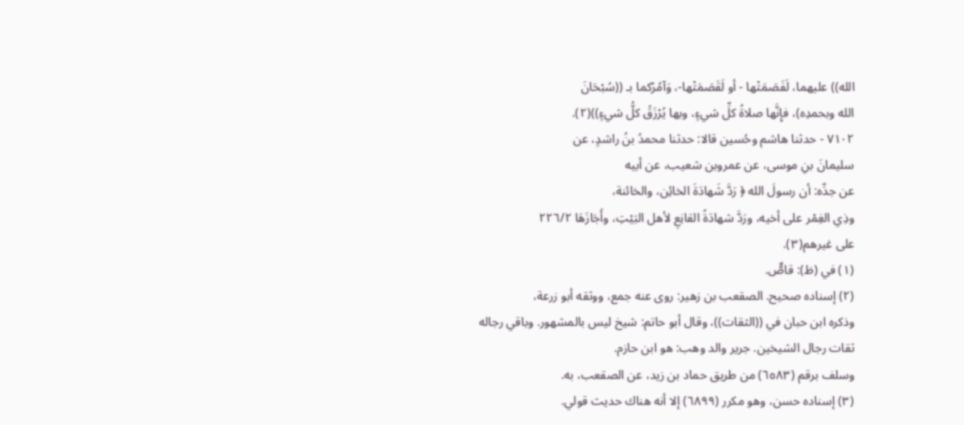الله)) عليهما، لَفَصَمَتْها - أو لَقَصَمَتْها-، وَآمُرُكما بـ ((سُبْحَانَ
الله وبحمدِه)، فإِنَّها صلاةُ كلِّ شيءٍ، وبها يُرْزَقُ كلُّ شيءٍ))(٢).
٧١٠٢ - حدثنا هاشم وحُسين قالا: حدثنا محمدُ بنُ راشدٍ، عن
سليمانَ بنِ موسى، عن عمروبن شعيب، عن أبيه
عن جدِّه: أن رسولَ الله ﴿ رَدَّ شَهادَةَ الخائِن، والخائنة،
وذِي الغِمْر على أخيه، ورَدَّ شهادَةً القانِعِ لأهل البَيْتِ، وأَجَازَهَا ٢٢٦/٢
على غيرهم(٣).
(١) في (ظ): قاصٌّ.
(٢) إسناده صحيح. الصقعب بن زهير: روى عنه جمع، ووثقه أبو زرعة،
وذكره ابن حبان في ((الثقات))، وقال أبو حاتم: شيخ ليس بالمشهور. وباقي رجاله
ثقات رجال الشيخين. جرير والد وهب: هو ابن حازم.
وسلف برقم (٦٥٨٣) من طريق حماد بن زيد، عن الصقعب، به.
(٣) إسناده حسن، وهو مكرر (٦٨٩٩) إلا أنه هناك حديث قولي.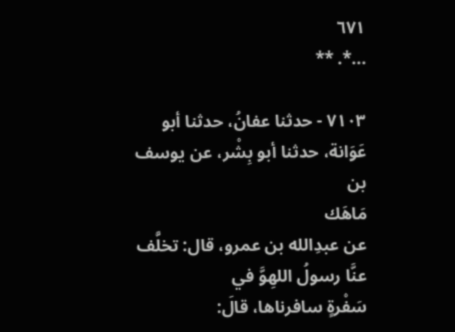٦٧١
...*. **

٧١٠٣ - حدثنا عفانُ، حدثنا أبو عَوَانة، حدثنا أبو بِشْر، عن يوسف بن
مَاهَك
عن عبدِالله بن عمرو، قال: تخلَّف عنَّا رسولُ اللهِوَّ في
سَفْرةٍ سافرناها، قالَ: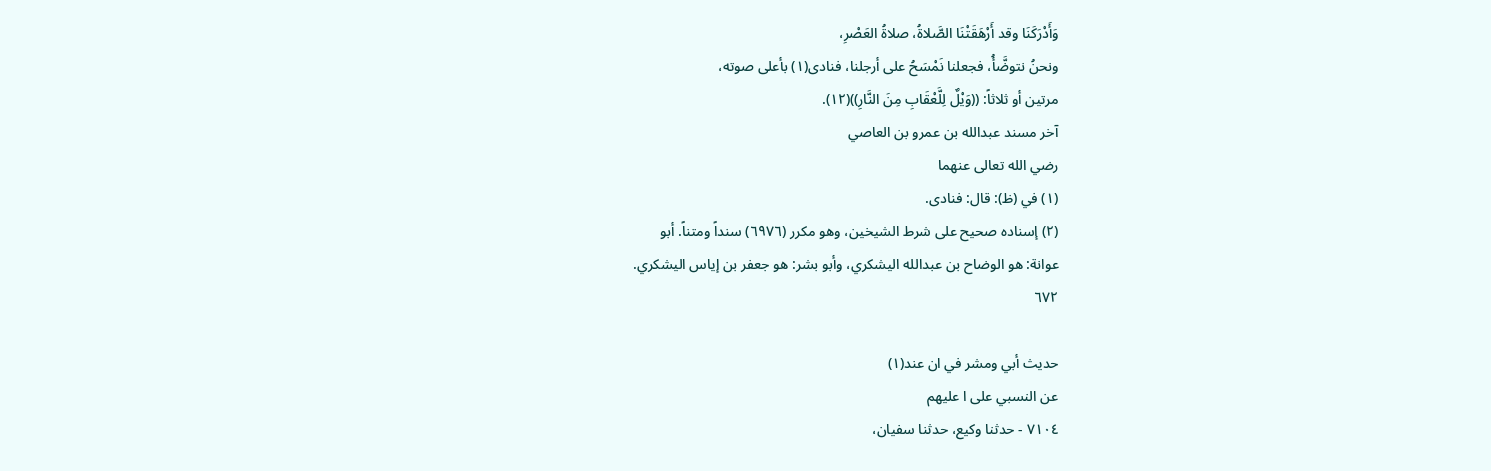وَأَدْرَكَنَا وقد أَرْهَقَتْنَا الصَّلاةُ، صلاةُ العَصْرِ،
ونحنُ نتوضَّأُ، فجعلنا نَمْسَحُ على أرجلنا، فنادى(١) بأعلى صوته،
مرتين أو ثلاثاً: ((وَيْلٌ لِلَّعْقَابِ مِنَ النَّارِ))(١٢).
آخر مسند عبدالله بن عمرو بن العاصي
رضي الله تعالى عنهما
(١) في (ظ): قال: فنادى.
(٢) إسناده صحيح على شرط الشيخين، وهو مكرر (٦٩٧٦) سنداً ومتناً. أبو
عوانة: هو الوضاح بن عبدالله اليشكري، وأبو بشر: هو جعفر بن إياس اليشكري.
٦٧٢

حديث أبي ومشر في ان عند(١)
عن النسبي على ا عليهم
٧١٠٤ - حدثنا وكيع، حدثنا سفيان،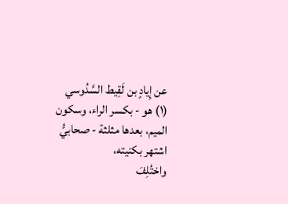عن إِيادٍ بن لَقِيط السَّدُوسي
(١) هو - بكسر الراء، وسكون الميم، بعدها مثلثة - صحابيُّ اشتهر بكنيته،
واختُلِفَ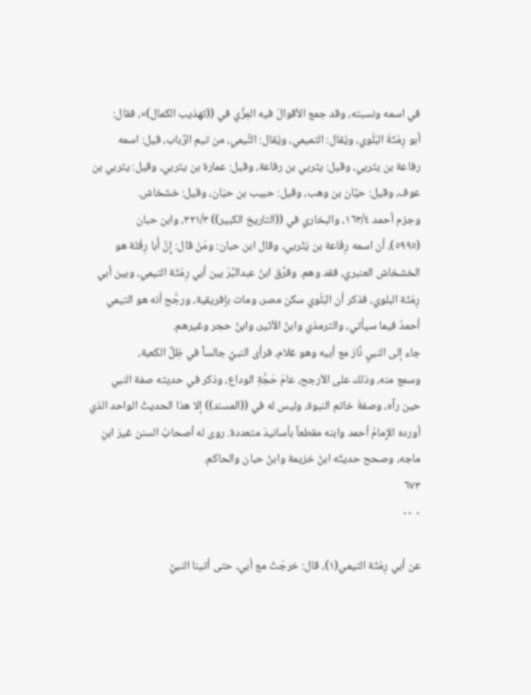في اسمه ونسبته، وقد جمع الأقوالَ فيه المِزِّي في ((تهذيب الكمال)»، فقال:
أبو رِمْثَةَ البَلَوي، ويُقال: التميمي، ويُقال: التَّيمي، من تيم الرِّباب، قيل: اسمه
رفاعة بن يثربي، وقيل: يثربي بن رفاعة، وقيل: عمارة بن يثربي، وقيل: يثربي بن
عوف، وقيل: حيَّان بن وهب، وقيل: حبيب بن حيّان، وقيل: خشخاش.
وجزم أحمد ١٦٣/٤، والبخاري في ((التاريخ الكبير)) ٣٢١/٣، وابن حبان
(٥٩٩٥)، أن اسمه رِفَاعة بن يَثْربي، وقال ابن حبان: ومَنْ قال: إِنَّ أَبا رِفْئَة هو
الخشخاش العنبري، فقد وهم. وفرَّق ابنُ عبدالبَّرّ بين أبي رِمْثَة التيمي، وبين أبي
رِمْثَة البلوي، فذكر أن البَلَوي سكن مصر، ومات بإفريقية، ورجَّح أنه هو التيمي
أحمدُ فيما سيأتي، والترمذي وابنُ الأثير، وابنُ حجر وغيرهم.
جاء إلى النبيِ نَّارَ مع أبيه وهو غلام، فرأى النبيَّ جالساً في ظِلِّ الكعبة،
وسمع منه، وذلك على الأرجح، عامَ حَجَّةِ الوداع، وذكر في حديثه صفة النبي
حين رآه، وصفةَ خاتم النبوة، وليس له في ((المسند)) إلا هذا الحديثُ الواحد الذي
أورده الإِمامُ أحمد وابنه مقطعاً بأسانيدَ متعددة. روى له أصحابُ السنن غيرَ ابنِ
ماجه، وصحح حديثّه ابنُ خزيمة وابنُ حبان والحاكم.
٦٧٣
٠ ٠٠

عن أبي رِمْثَة التيمي(١)، قال: خرجْتُ مع أبي، حتى أتينا النبيَّ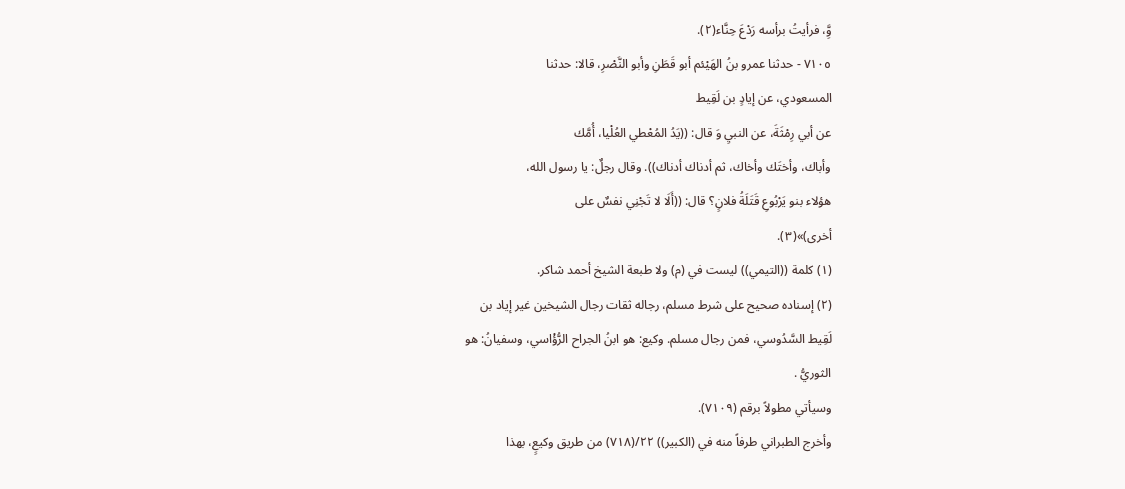وَِّ، فرأيتُ برأسه رَدْعَ حِنَّاء(٢).
٧١٠٥ - حدثنا عمرو بنُ الهَيْئم أبو قَطَنِ وأبو النَّصْرِ، قالا: حدثنا
المسعودي، عن إيادٍ بن لَقِيط
عن أبي رِمْثَةَ، عن النبيِ وَ قال: ((يَدُ المُعْطي العُلْيا، أُمَّك
وأباك، وأختَك وأخاك، ثم أدناك أدناك)). وقال رجلٌ: يا رسول الله،
هؤلاء بنو يَرْبُوعِ قَتَلَةُ فلانٍ؟ قال: ((أَلَا لا تَجْنِي نفسٌ على
أخرى)»(٣).
(١) كلمة ((التيمي)) ليست في (م) ولا طبعة الشيخ أحمد شاكر.
(٢) إسناده صحيح على شرط مسلم، رجاله ثقات رجال الشيخين غير إياد بن
لَقِيط السَّدُوسي، فمن رجال مسلم. وكيع: هو ابنُ الجراح الرُّؤْاسي، وسفيانُ: هو
الثوريُّ .
وسيأتي مطولاً برقم (٧١٠٩).
وأخرج الطبراني طرفاً منه في (الكبير)) ٢٢/(٧١٨) من طريق وكيعٍ، بهذا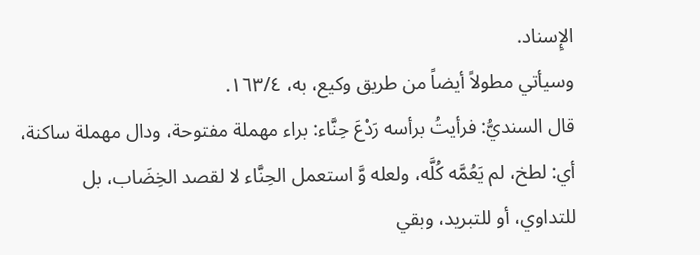الإِسناد.
وسيأتي مطولاً أيضاً من طريق وكيع، به، ١٦٣/٤.
قال السنديُّ: فرأيتُ برأسه رَدْعَ حِنَّاء: براء مهملة مفتوحة، ودال مهملة ساكنة،
أي: لطخ، لم يَعُمَّه كُلَّه، ولعله وَّ استعمل الحِنَّاء لا لقصد الخِضَاب، بل
للتداوي، أو للتبريد، وبقي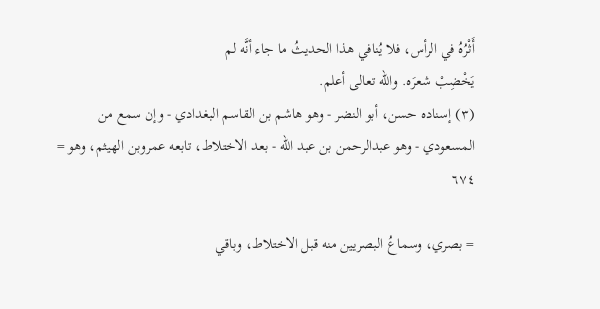أَثْرُهُ في الرأس، فلا يُنافي هذا الحديثُ ما جاء أنَّه لم
يَخْضِبْ شعرَه. والله تعالى أعلم.
(٣) إسناده حسن، أبو النضر - وهو هاشم بن القاسم البغدادي - وإن سمع من
المسعودي - وهو عبدالرحمن بن عبد الله - بعد الاختلاط، تابعه عمروبن الهيثم، وهو =
٦٧٤

= بصري، وسماعُ البصريين منه قبل الاختلاط، وباقي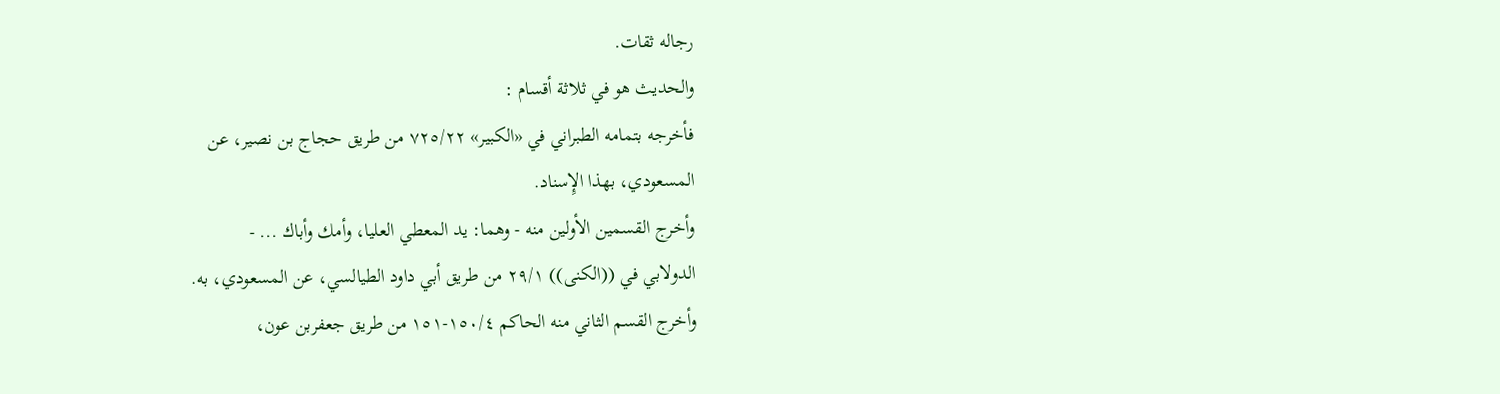رجاله ثقات.
والحديث هو في ثلاثة أقسام :
فأخرجه بتمامه الطبراني في «الكبير» ٧٢٥/٢٢ من طريق حجاج بن نصير، عن
المسعودي، بهذا الإِسناد.
وأخرج القسمين الأولين منه - وهما: يد المعطي العليا، وأمك وأباك ... -
الدولابي في ((الكنى)) ٢٩/١ من طريق أبي داود الطيالسي، عن المسعودي، به.
وأخرج القسم الثاني منه الحاكم ١٥٠/٤-١٥١ من طريق جعفربن عون،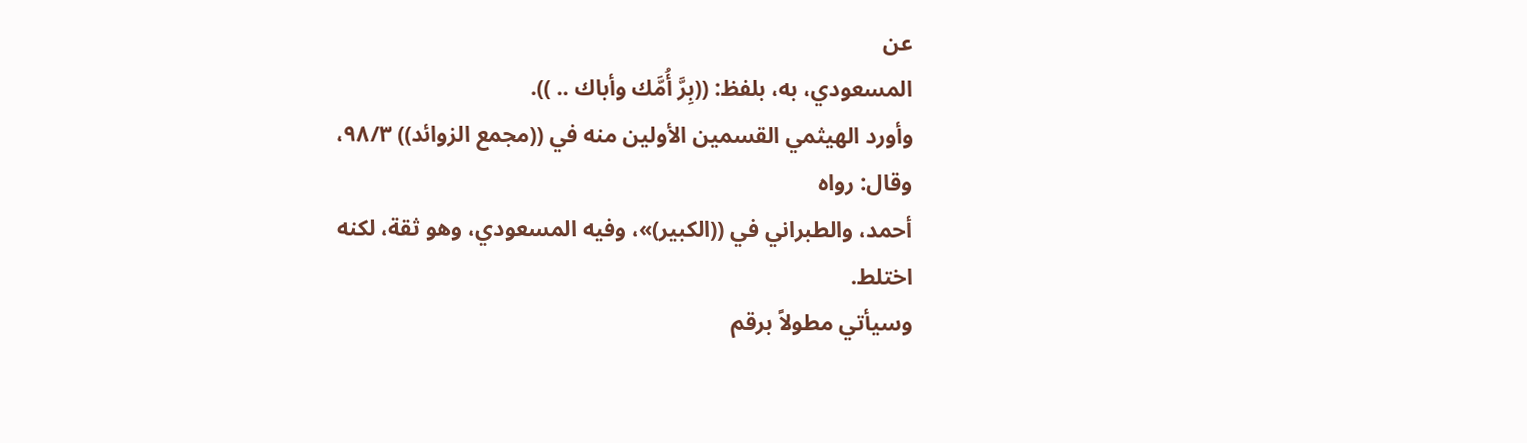عن
المسعودي، به، بلفظ: ((بِرَّ أُمَّك وأباك .. )).
وأورد الهيثمي القسمين الأولين منه في ((مجمع الزوائد)) ٩٨/٣، وقال: رواه
أحمد، والطبراني في ((الكبير)»، وفيه المسعودي، وهو ثقة، لكنه اختلط.
وسيأتي مطولاً برقم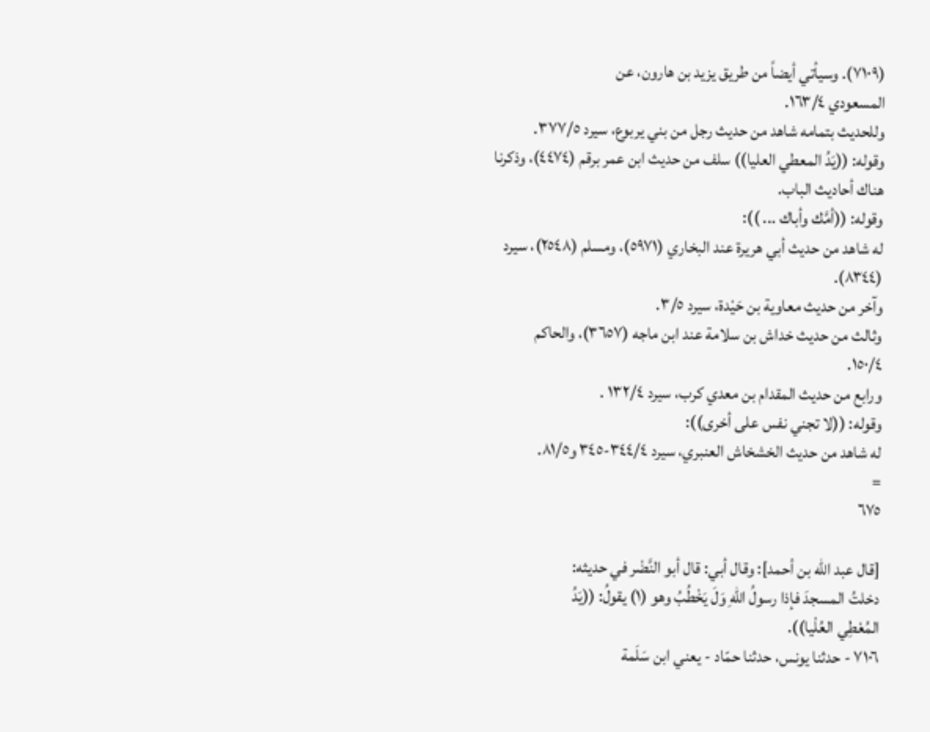(٧١٠٩). وسيأتي أيضاً من طريق يزيد بن هارون، عن
المسعودي ١٦٣/٤.
وللحديث بتمامه شاهد من حديث رجل من بني يربوع، سيرد ٣٧٧/٥.
وقوله: ((يَدُ المعطي العليا)) سلف من حديث ابن عمر برقم (٤٤٧٤)، وذكرنا
هناك أحاديث الباب.
وقوله: ((أمَّك وأباك ... )):
له شاهد من حديث أبي هريرة عند البخاري (٥٩٧١)، ومسلم (٢٥٤٨)، سیرد
(٨٣٤٤).
وآخر من حديث معاوية بن حَيْدة، سيرد ٣/٥.
وثالث من حديث خداش بن سلامة عند ابن ماجه (٣٦٥٧)، والحاكم
١٥٠/٤.
ورابع من حديث المقدام بن معدي كرب، سيرد ١٣٢/٤ .
وقوله: ((لا تجني نفس على أخرى)):
له شاهد من حديث الخشخاش العنبري، سیرد ٣٤٤/٤-٣٤٥ و٨١/٥.
=
٦٧٥

[قال عبد الله بن أحمد]: وقال أبي: قال أبو النَّضْر في حديثه:
دخلتُ المسجدَ فإذا رسولُ اللهِ وَلَ يَخْطُبُ وهو (١) يقولُ: ((يَدُ
المُعْطِي العُلْيا)).
٧١٠٦ - حدثنا يونس، حدثنا حمّاد - يعني ابن سَلَمة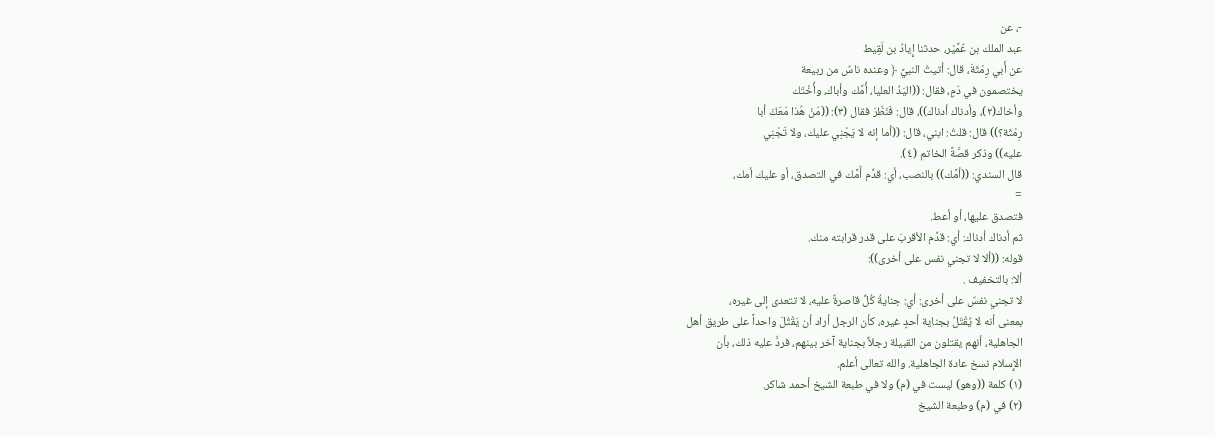-، عن
عبد الملك بن عُمَّيْر، حدثنا إِيادُ بن لَقِيط
عن أَبي رِمْثَةَ، قال: أتيتُ النبيَّ ﴿ وعنده ناسٌ من ربيعة
يختصمون في دَمٍ، فقال: ((اليَدُ العليا، أُمَّك وأباك، وأُخْتَك
وأخاك(٢)، وأدناك أدناك))، قال: فَنَظَرَ فقال (٣): ((مَنْ هُذا مَعَكَ أبا
رِمْثَة؟)) قال: قلتُ: ابني، قال: ((أما إنه لا يَجْنِي عليك، ولا تَجْنِي
عليه)) وذكر قصَّةً الخاتم (٤).
قال السندي: ((أمَّك)) بالنصب، أي: قدِّم أَمَّك في التصدق، أو عليك أمك،
=
فتصدق عليها، أو أعط.
ثم أدناك أدناك: أي: قدِّم الأقربَ على قدر قرابته منك.
قوله: ((ألا لا تجني نفس على أخرى)):
ألا: بالتخفيف .
لا تجني نفسٌ على أخرى: أي: جنایةُ كُلِّ قاصرةٌ علیه، لا تتعدى إلى غيره،
بمعنى أنه لا يُقْتَلُ بجناية أحدٍ غيره، كأن الرجل أراد أن يَقْتُلَ واحداً على طريق أهل
الجاهلية، أنهم يقتلون من القبيلة رجلاً بجناية آخر بينهم، فردَّ عليه ذلك، بأن
الإِسلام نسخ عادة الجاهلية. والله تعالى أعلم.
(١) كلمة ((وهو) ليست في (م) ولا في طبعة الشيخ أحمد شاكر.
(٢) في (م) وطبعة الشيخ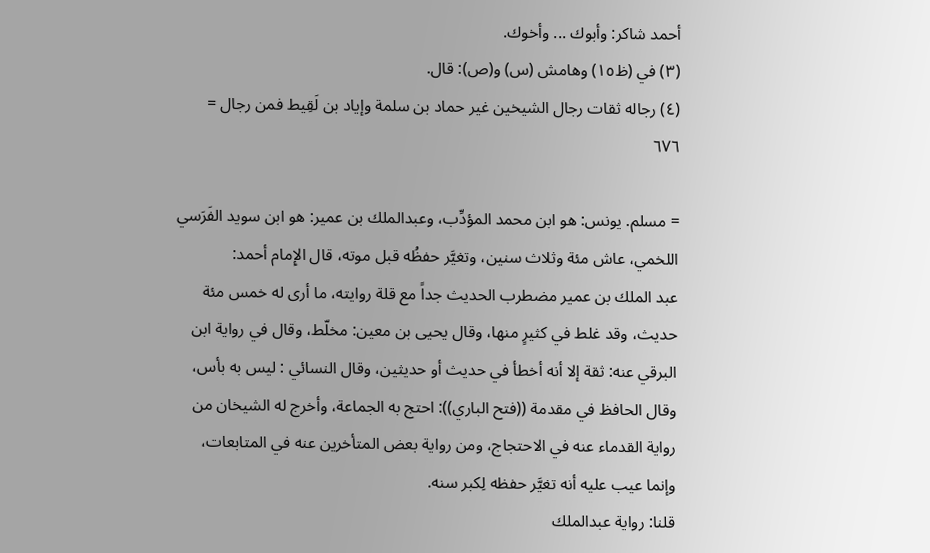أحمد شاكر: وأبوك ... وأخوك.
(٣) في (ظ١٥) وهامش (س) و(ص): قال.
(٤) رجاله ثقات رجال الشيخين غير حماد بن سلمة وإياد بن لَقِيط فمن رجال =
٦٧٦

= مسلم. يونس: هو ابن محمد المؤدِّب، وعبدالملك بن عمير: هو ابن سويد الفَرَسي
اللخمي، عاش مئة وثلاث سنين، وتغيَّر حفظُه قبل موته، قال الإِمام أحمد:
عبد الملك بن عمير مضطرب الحديث جداً مع قلة روايته، ما أرى له خمس مئة
حديث، وقد غلط في كثيرٍ منها، وقال يحيى بن معين: مخلّط، وقال في رواية ابن
البرقي عنه: ثقة إلا أنه أخطأ في حدیث أو حدیثین، وقال النسائي : ليس به بأس،
وقال الحافظ في مقدمة ((فتح الباري)): احتج به الجماعة، وأخرج له الشيخان من
رواية القدماء عنه في الاحتجاج، ومن رواية بعض المتأخرين عنه في المتابعات،
وإنما عيب عليه أنه تغيَّر حفظه لِكبر سنه.
قلنا: رواية عبدالملك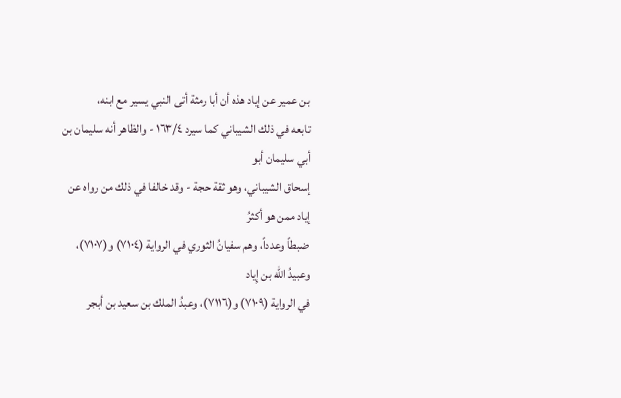بن عمير عن إياد هذه أن أبا رمثة أتى النبي يسير مع ابنه،
تابعه في ذلك الشيباني كما سيرد ١٦٣/٤ - والظاهر أنه سليمان بن أبي سليمان أبو
إسحاق الشيباني، وهو ثقة حجة - وقد خالفا في ذلك من رواه عن إياد ممن هو أكثرُ
ضبطاً وعدداً، وهم سفيانُ الثوري في الرواية (٧١٠٤) و(٧١٠٧)، وعبيدُ الله بن إِياد
في الرواية (٧١٠٩) و(٧١١٦)، وعبدُ الملك بن سعيد بن أبجر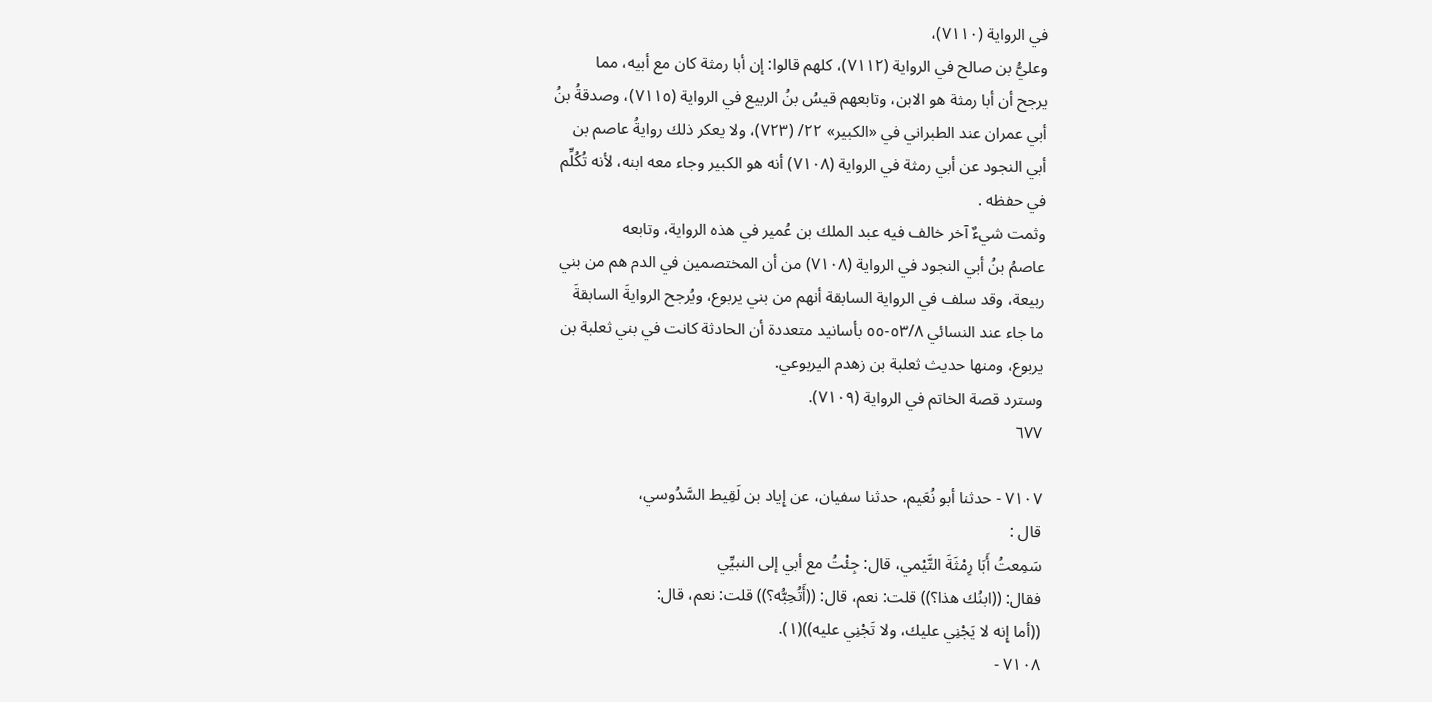في الرواية (٧١١٠)،
وعليُّ بن صالح في الرواية (٧١١٢)، كلهم قالوا: إن أبا رمثة كان مع أبيه، مما
يرجح أن أبا رمثة هو الابن، وتابعهم قيسُ بنُ الربيع في الرواية (٧١١٥)، وصدقةُ بنُ
أبي عمران عند الطبراني في «الكبير» ٢٢/ (٧٢٣)، ولا يعكر ذلك روايةُ عاصم بن
أبي النجود عن أبي رمثة في الرواية (٧١٠٨) أنه هو الكبير وجاء معه ابنه، لأنه تُكُلِّم
في حفظه .
وثمت شيءٌ آخر خالف فيه عبد الملك بن عُمير في هذه الرواية، وتابعه
عاصمُ بنُ أبي النجود في الرواية (٧١٠٨) من أن المختصمين في الدم هم من بني
ربيعة، وقد سلف في الرواية السابقة أنهم من بني يربوع، ويُرجح الروايةَ السابقةَ
ما جاء عند النسائي ٥٣/٨-٥٥ بأسانيد متعددة أن الحادثة كانت في بني ثعلبة بن
يربوع، ومنها حديث ثعلبة بن زهدم اليربوعي.
وسترد قصة الخاتم في الرواية (٧١٠٩).
٦٧٧

٧١٠٧ - حدثنا أبو نُعَيم، حدثنا سفيان، عن إِياد بن لَقِيط السَّدُوسي،
قال :
سَمِعتُ أَبَا رِمْثَةَ التَّيْمي، قال: جِئْتُ مع أبي إلى النبيِّي
فقال: ((ابنُك هذا؟)) قلت: نعم، قال: ((أَتُحِبُّه؟)) قلت: نعم، قال:
((أما إِنه لا يَجْنِي عليك، ولا تَجْنِي عليه))(١).
٧١٠٨ -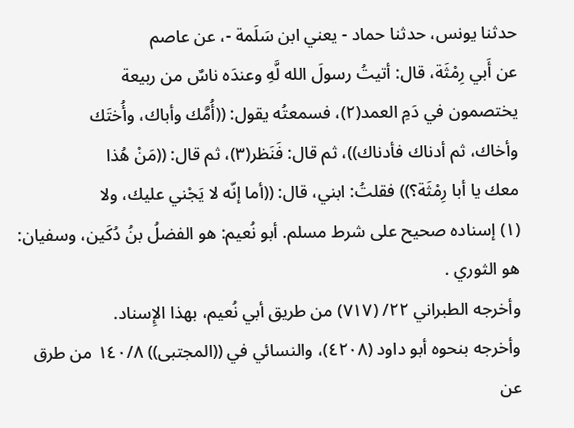حدثنا يونس، حدثنا حماد - يعني ابن سَلَمة -، عن عاصم
عن أَبي رِمْثَة، قال: أتيتُ رسولَ الله لَّهِ وعندَه ناسٌ من ربيعة
يختصمون في دَمِ العمد(٢)، فسمعتُه يقول: ((أُمَّك وأباك، وأُختَك
وأخاك، ثم أدناك فأدناك))، ثم قال: فَنَظر(٣)، ثم قال: ((مَنْ هُذا
معك يا أبا رِمْثَة؟)) فقلتُ: ابني، قال: ((أما إنّه لا يَجْني عليك، ولا
(١) إسناده صحيح على شرط مسلم. أبو نُعيم: هو الفضلُ بنُ دُكَين، وسفيان:
هو الثوري .
وأخرجه الطبراني ٢٢/ (٧١٧) من طريق أبي نُعيم، بهذا الإِسناد.
وأخرجه بنحوه أبو داود (٤٢٠٨)، والنسائي في ((المجتبى)) ١٤٠/٨ من طرق
عن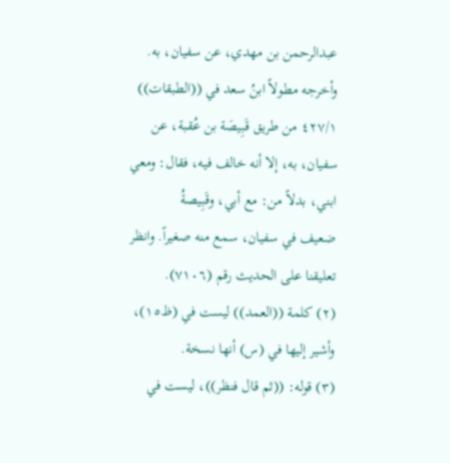عبدالرحمن بن مهدي، عن سفيان، به.
وأخرجه مطولاً ابنُ سعد في ((الطبقات)) ٤٢٧/١ من طريق قَبِيصَة بن عُقبة، عن
سفيان، به، إلا أنه خالف فيه، فقال: ومعي ابني، بدلاً من: مع أبي، وقَبِيصةُ
ضعيف في سفيان، سمع منه صغيراً. وانظر تعليقنا على الحديث رقم (٧١٠٦).
(٢) كلمة ((العمد)) ليست في (ظ١٥)، وأشير إليها في (س) أنها نسخة.
(٣) قوله: ((ثم قال فنظر))، ليست في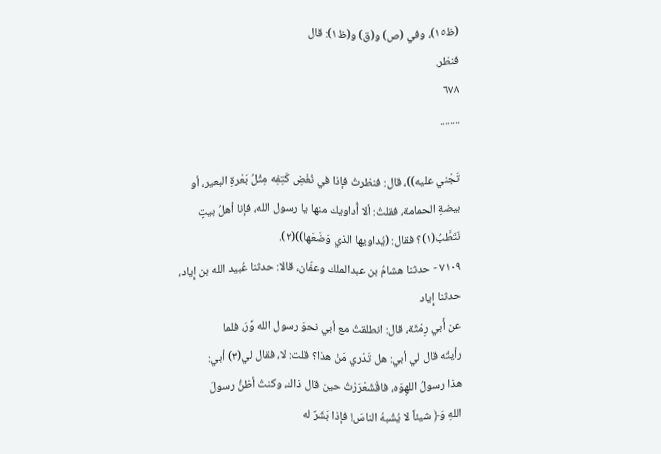(ظ١٥)، وفي (ص) و(ق) و(ظ١): قال
فنظر.
٦٧٨
........

تَجْني عليه))، قال: فنظرتُ فإذا في نُغْضِ كَتِفِه مِثْلُ بَعْرةِ البعير، أو
بيضةِ الحمامة، فقلتُ: ألا أُداويك منها يا رسول الله، فإنا أهلُ بيتٍ
نَتَطَّبُ(١)؟ فقال: (يُداويها الذي وَضَعَها))(٢).
٧١٠٩ - حدثنا هشامُ بن عبدالملك وعفّان، قالا: حدثنا عُبيد الله بن إِياد،
حدثنا إِياد
عن أَبي رِمْثَة، قال: انطلقتُ مع أبي نحوَ رسول الله وَّرَ، فلما
رأيتُه قال لي أبي: هل تَدْري مَنْ هذا؟ قلت: لا، فقال لي(٣) أبي:
هذا رسولُ اللهِوَه، فاقْشَعْرَرْتُ حين قال ذاك، وكنتُ أظنُّ رسولَ
اللهِ وَ﴿ شيئاً لا يُشْبهُ الناسَ! فإذا بَشَرٌ له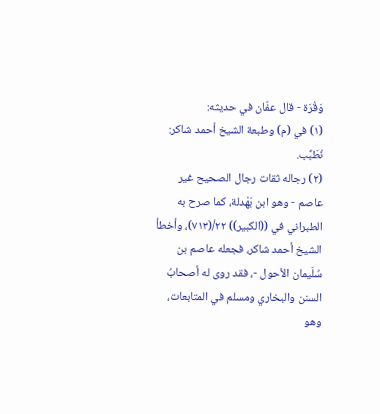وَقْرَة - قال عفّان في حديثه:
(١) في (م) وطبعة الشيخ أحمد شاكر: نُطَبِّب.
(٢) رجاله ثقات رجال الصحيح غير عاصم - وهو ابن بَهْدلة، كما صرح به
الطبراني في ((الكبير)) ٢٢/(٧١٣)، وأخطأ الشيخ أحمد شاكر، فجعله عاصم بن
سُلَيمان الأحول -، فقد روى له أصحابُ السنن والبخاري ومسلم في المتابعات،
وهو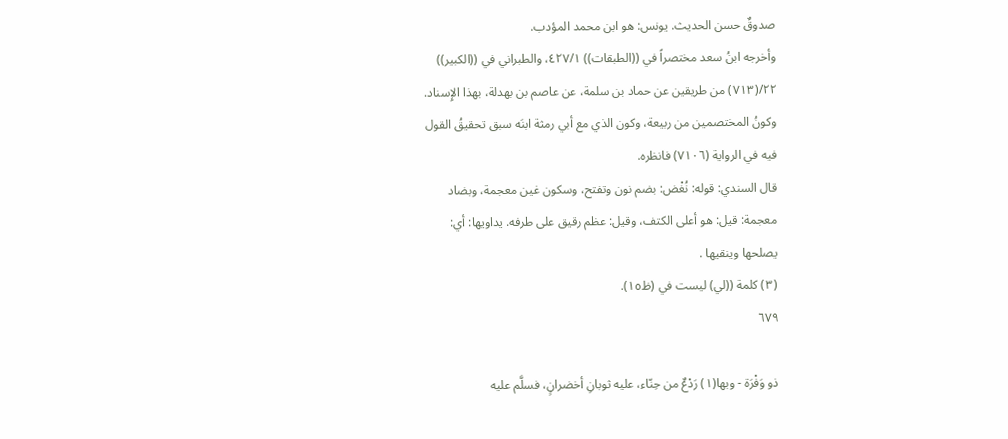صدوقٌ حسن الحديث. يونس: هو ابن محمد المؤدب.
وأخرجه ابنُ سعد مختصراً في ((الطبقات)) ٤٢٧/١، والطبراني في ((الكبير))
٢٢/(٧١٣) من طريقين عن حماد بن سلمة، عن عاصم بن بهدلة، بهذا الإِسناد.
وكونُ المختصمين من ربيعة، وكون الذي مع أبي رمثة ابنَه سبق تحقيقُ القول
فيه في الرواية (٧١٠٦) فانظره.
قال السندي: قوله: نُغْض: بضم نون وتفتح، وسكون غين معجمة، وبضاد
معجمة: قيل: هو أعلى الكتف، وقيل: عظم رقيق على طرفه. يداويها: أي:
يصلحها وينقيها .
(٣) كلمة ((لي) ليست في (ظ١٥).
٦٧٩

ذو وَفْرَة - وبها(١) رَدْعٌ من حِنّاء، عليه ثوبانِ أخضرانٍ، فسلَّم عليه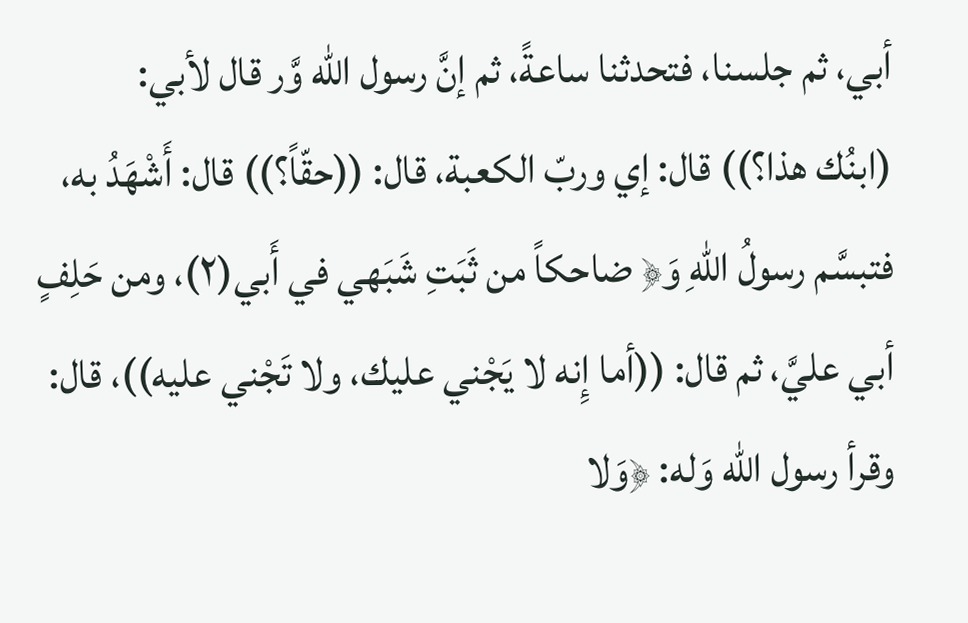أبي، ثم جلسنا، فتحدثنا ساعةً، ثم إنَّ رسول الله وَّر قال لأبي:
(ابنُك هذا؟)) قال: إي وربّ الكعبة، قال: ((حقّاً؟)) قال: أَشْهَدُ به،
فتبسَّم رسولُ اللهِ وَ﴿ ضاحكاً من ثَبَتِ شَبَهي في أَبي(٢)، ومن حَلِفٍ
أبي عليَّ، ثم قال: ((أما إِنه لا يَجْني عليك، ولا تَجْني عليه))، قال:
وقرأ رسول الله وَله: ﴿وَلا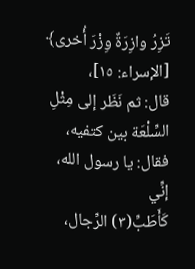تَزِرُ وازِرَةٌ وِزْرَ أُخرى﴾ [الإسراء: ١٥]،
قال: ثم نَظَر إلى مِثْلِ السِّلْعَة بين كتفيه، فقال: يا رسول الله، إنِّي
كَأَطَبِّ(٣) الرِّجال،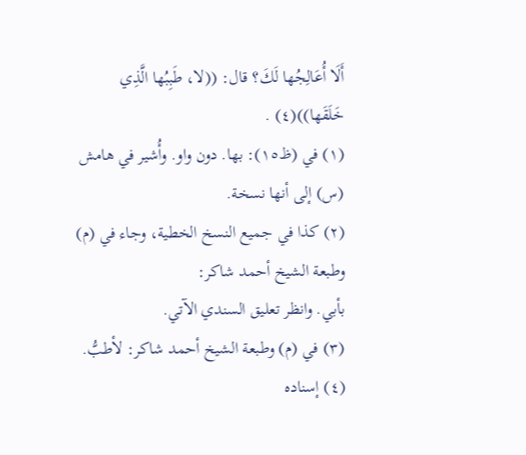أَلَا أُعَالِجُها لَكَ؟ قال: ((لا، طَبِبُها الَّذِي
خَلَقَها))(٤) .
(١) في (ظ١٥): بها. دون واو. وأُشير في هامش (س) إلى أنها نسخة.
(٢) كذا في جميع النسخ الخطية، وجاء في (م) وطبعة الشيخ أحمد شاكر:
بأبي. وانظر تعليق السندي الآتي.
(٣) في (م) وطبعة الشيخ أحمد شاكر: لأطبُّ.
(٤) إسناده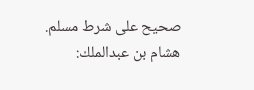صحيح على شرط مسلم. هشام بن عبدالملك: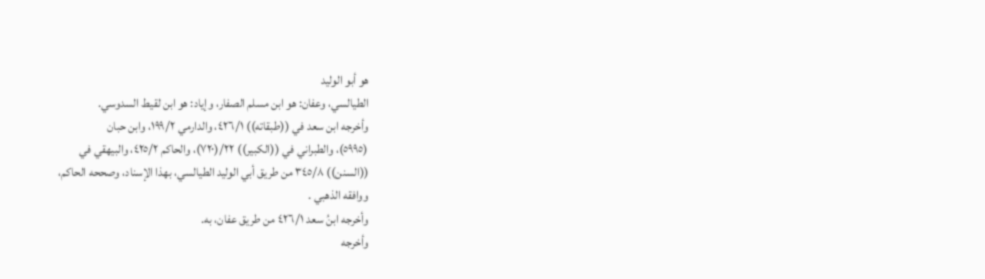هو أبو الوليد
الطيالسي، وعفان: هو ابن مسلم الصفار، وإياد: هو ابن لقيط السدوسي.
وأخرجه ابن سعد في ((طبقاته)) ٤٢٦/١، والدارمي ١٩٩/٢، وابن حبان
(٥٩٩٥)، والطبراني في ((الكبير)) ٢٢/(٧٢٠)، والحاكم ٤٢٥/٢، والبيهقي في
((السنن)) ٣٤٥/٨ من طريق أبي الوليد الطيالسي، بهذا الإسناد، وصححه الحاكم،
ووافقه الذهبي .
وأخرجه ابنُ سعد ٤٢٦/١ من طريق عفان، به.
وأخرجه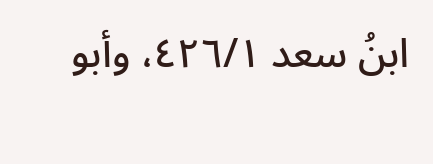ابنُ سعد ٤٢٦/١، وأبو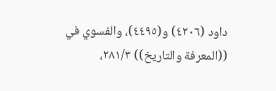داود (٤٢٠٦) و(٤٤٩٥)، والفسوي في
((المعرفة والتاريخ)) ٢٨١/٣،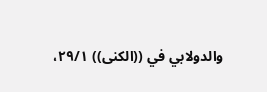والدولابي في ((الكنى)) ٢٩/١،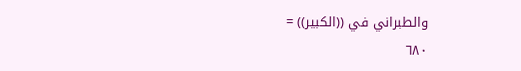والطبراني في ((الكبير)) =
٦٨٠